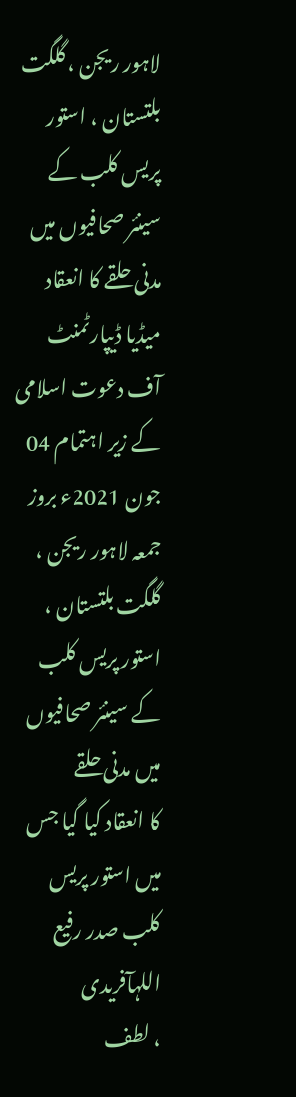لاہور ریجن ، گلگت بلتستان ، استور پریس کلب کے سینئر صحافیوں میں مدنی حلقے کا انعقاد
میڈیا ڈیپارٹمنٹ
آف دعوت اسلامی کے زیر اہتمام 04 جون 2021ء بروز جمعہ لاہور ریجن ، گلگت بلتستان ، استور پریس کلب کے سینئر صحافیوں میں مدنی حلقے
کا انعقاد کیا گیا جس میں استور پریس کلب صدر رفیع
اللہآفریدی
، لطف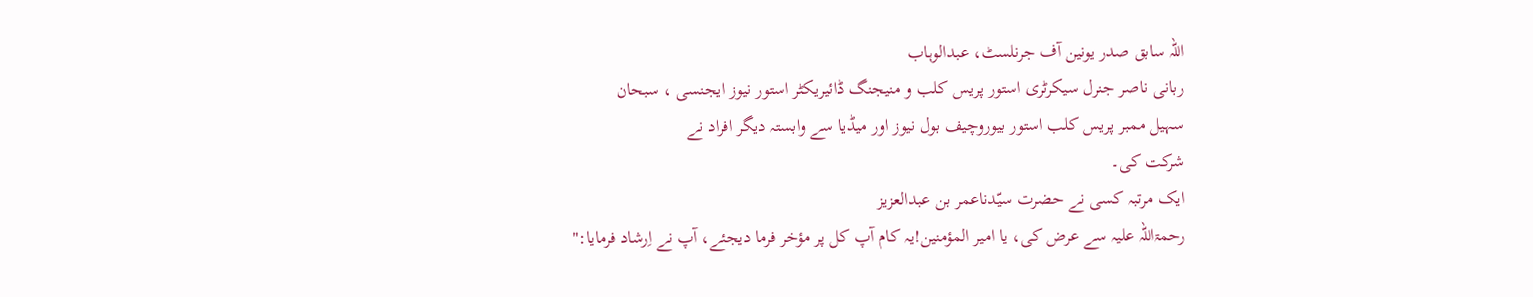اللہ سابق صدر یونین آف جرنلسٹ، عبدالوہاب
ربانی ناصر جنرل سیکرٹری استور پریس کلب و منیجنگ ڈائیریکٹر استور نیوز ایجنسی ، سبحان
سہیل ممبر پریس کلب استور بیوروچیف بول نیوز اور میڈیا سے وابستہ دیگر افراد نے
شرکت کی۔
ایک مرتبہ کسی نے حضرت سیّدناعمر بن عبدالعزیز
رحمۃاللہ علیہ سے عرض کی، یا امیر المؤمنین!یہ کام آپ کل پر مؤخر فرما دیجئے، آپ نے اِرشاد فرمایا:"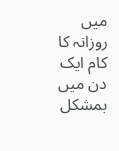میں روزانہ کا کام ایک دن میں بمشکل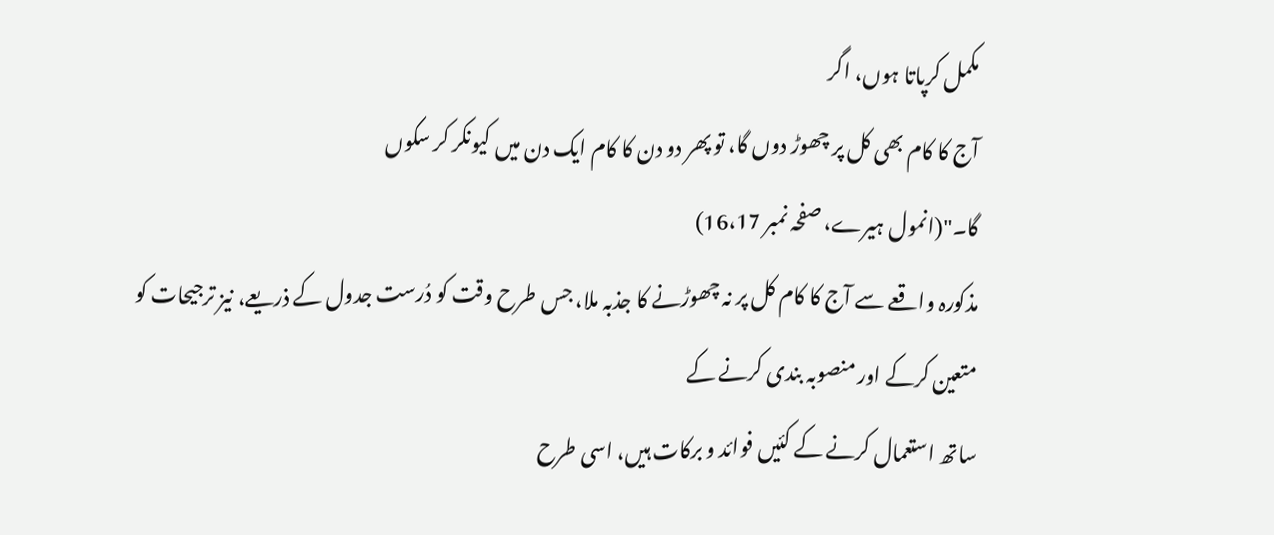مکمل کرپاتا ہوں، اگر
آج کا کام بھی کل پر چھوڑ دوں گا، تو پھر دو دن کا کام ایک دن میں کیونکر کر سکوں
گا۔"(انمول ہیرے، صفحہ نمبر 16،17)
مذکورہ واقعے سے آج کا کام کل پر نہ چھوڑنے کا جذبہ ملا، جس طرح وقت کو دُرست جدول کے ذریعے، نیز ترجیحات کو متعین کرکے اور منصوبہ بندی کرنے کے
ساتھ استعمال کرنے کے کئیں فوائد و برکات ہیں، اسی طرح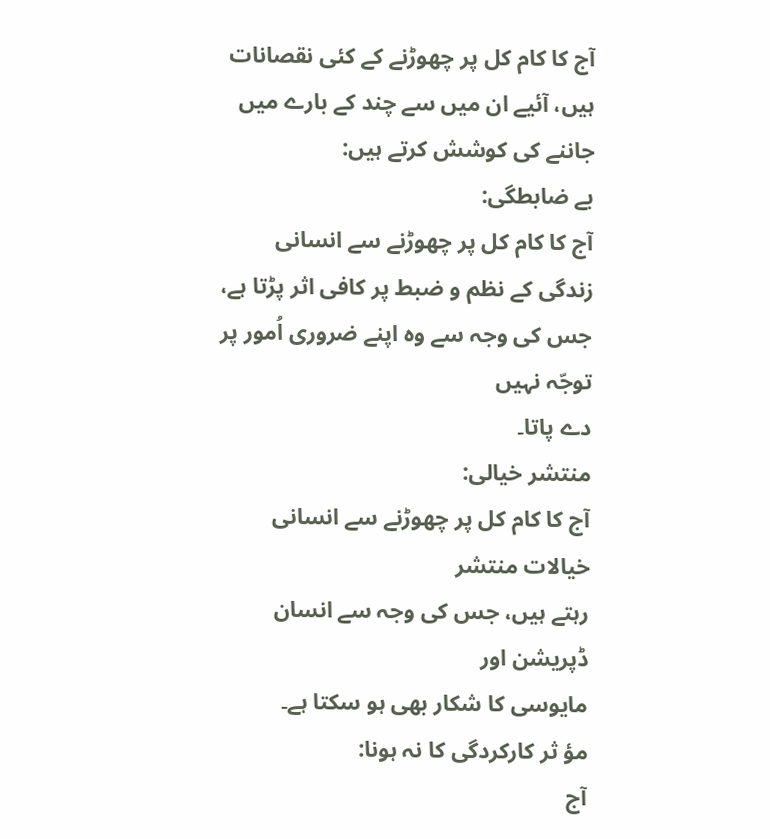آج کا کام کل پر چھوڑنے کے کئی نقصانات
ہیں، آئیے ان میں سے چند کے بارے میں جاننے کی کوشش کرتے ہیں:
بے ضابطگی:
آج کا کام کل پر چھوڑنے سے انسانی
زندگی کے نظم و ضبط پر کافی اثر پڑتا ہے، جس کی وجہ سے وہ اپنے ضروری اُمور پر توجّہ نہیں
دے پاتا۔
منتشر خیالی:
آج کا کام کل پر چھوڑنے سے انسانی خیالات منتشر
رہتے ہیں، جس کی وجہ سے انسان ڈپریشن اور
مایوسی کا شکار بھی ہو سکتا ہے۔
مؤ ثر کارکردگی کا نہ ہونا:
آج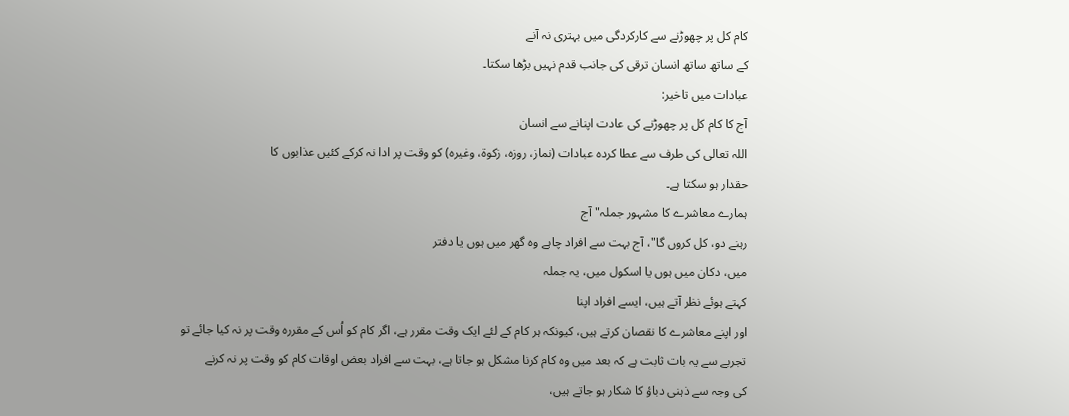کام کل پر چھوڑنے سے کارکردگی میں بہتری نہ آنے
کے ساتھ ساتھ انسان ترقی کی جانب قدم نہیں بڑھا سکتا۔
عبادات میں تاخیر:
آج کا کام کل پر چھوڑنے کی عادت اپنانے سے انسان
اللہ تعالی کی طرف سے عطا کردہ عبادات (نماز، روزہ، زکوۃ، وغیرہ) کو وقت پر ادا نہ کرکے کئیں عذابوں کا
حقدار ہو سکتا ہے۔
ہمارے معاشرے کا مشہور جملہ"آج
رہنے دو، کل کروں گا"، آج بہت سے افراد چاہے وہ گھر میں ہوں یا دفتر
میں، دکان میں ہوں یا اسکول میں، یہ جملہ
کہتے ہوئے نظر آتے ہیں، ایسے افراد اپنا
اور اپنے معاشرے کا نقصان کرتے ہیں، کیونکہ ہر کام کے لئے ایک وقت مقرر ہے، اگر کام کو اُس کے مقررہ وقت پر نہ کیا جائے تو
تجربے سے یہ بات ثابت ہے کہ بعد میں وہ کام کرنا مشکل ہو جاتا ہے، بہت سے افراد بعض اوقات کام کو وقت پر نہ کرنے
کی وجہ سے ذہنی دباؤ کا شکار ہو جاتے ہیں،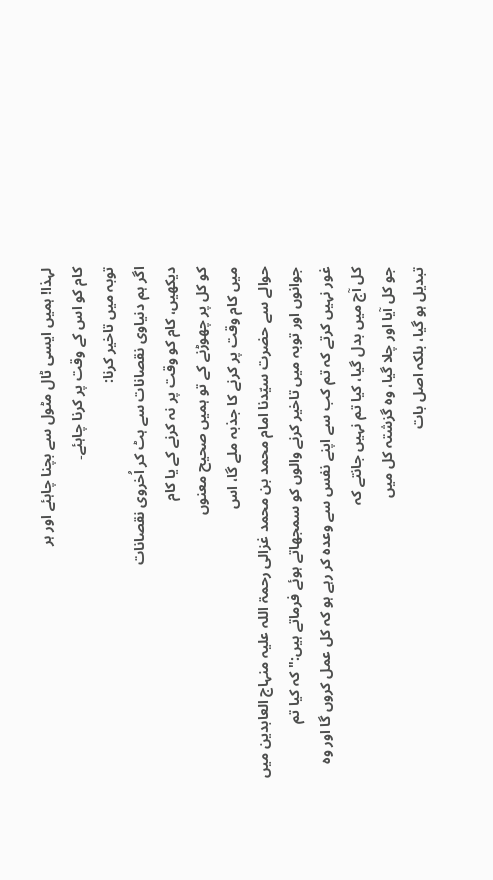لہذا! ہمیں ایسی ٹال مٹول سے بچنا چاہئے اور ہر
کام کو اس کے وقت پر کرنا چاہئے۔
توبہ میں تاخیر کرنا:
اگر ہم دنیاوی نقصانات سے ہٹ کر اُخروی نقصانات
دیکھیں، کام کو وقت پر نہ کرنے کے یا کام
کو کل پر چھوڑنے کے تو ہمیں صحیح معنوں
میں کام وقت پر کرنے کا جذبہ ملے گا، اس
حوالے سے حضرت سیّدنا امام محمد بن محمد غزالی رحمۃ اللہ علیہ منہاج العابدین میں
جوانوں اور توبہ میں تاخیر کرنے والوں کو سمجھاتے ہوئے فرماتے ہیں:"کہ کیا تم
غور نہیں کرتے کہ تم کب سے اپنے نفس سے وعدہ کر رہے ہو کہ کل عمل کروں گا اور وہ
کل آج میں بدل گیا، کیا تم نہیں جانتے کہ
جو کل آیا اور چلا گیا، وہ گزشتہ کل میں
تبدیل ہو گیا، بلکہ اصل بات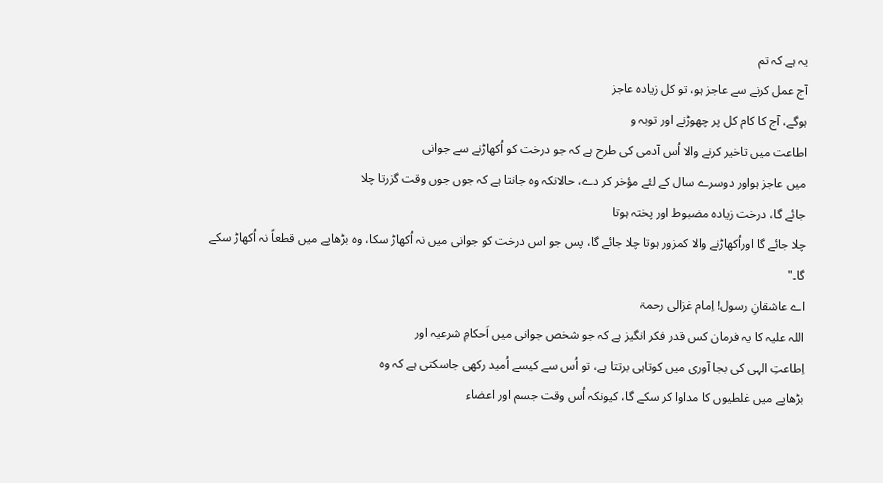یہ ہے کہ تم
آج عمل کرنے سے عاجز ہو، تو کل زیادہ عاجز
ہوگے، آج کا کام کل پر چھوڑنے اور توبہ و
اطاعت میں تاخیر کرنے والا اُس آدمی کی طرح ہے کہ جو درخت کو اُکھاڑنے سے جوانی
میں عاجز ہواور دوسرے سال کے لئے مؤخر کر دے، حالانکہ وہ جانتا ہے کہ جوں جوں وقت گزرتا چلا
جائے گا، درخت زیادہ مضبوط اور پختہ ہوتا
چلا جائے گا اوراُکھاڑنے والا کمزور ہوتا چلا جائے گا، پس جو اس درخت کو جوانی میں نہ اُکھاڑ سکا، وہ بڑھاپے میں قطعاً نہ اُکھاڑ سکے گا۔"
اے عاشقانِ رسول! اِمام غزالی رحمۃ
اللہ علیہ کا یہ فرمان کس قدر فکر انگیز ہے کہ جو شخص جوانی میں اَحکامِ شرعیہ اور
اِطاعتِ الہی کی بجا آوری میں کوتاہی برتتا ہے، تو اُس سے کیسے اُمید رکھی جاسکتی ہے کہ وہ
بڑھاپے میں غلطیوں کا مداوا کر سکے گا، کیونکہ اُس وقت جسم اور اعضاء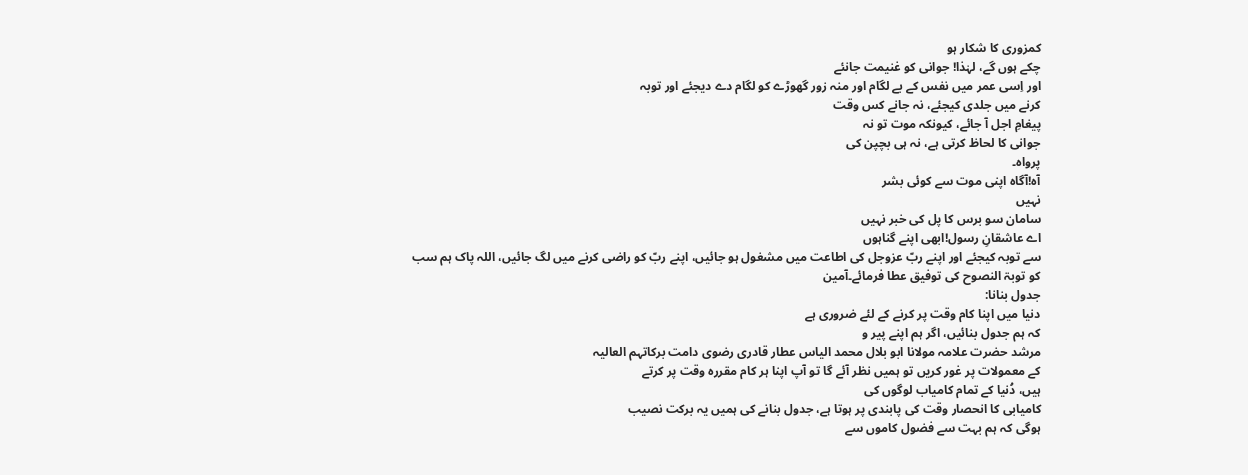کمزوری کا شکار ہو
چکے ہوں گے، لہٰذا! جوانی کو غنیمت جانئے
اور اِسی عمر میں نفس کے بے لگام اور منہ زور گھوڑے کو لگام دے دیجئے اور توبہ
کرنے میں جلدی کیجئے، نہ جانے کس وقت
پیغامِ اجل آ جائے، کیونکہ موت تو نہ
جوانی کا لحاظ کرتی ہے، نہ ہی بچپن کی
پرواہ۔
آہ!آگاہ اپنی موت سے کوئی بشر
نہیں
سامان سو برس کا پل کی خبر نہیں
اے عاشقانِ رسول!ابھی اپنے گناہوں
سے توبہ کیجئے اور اپنے ربّ عزوجل کی اطاعت میں مشغول ہو جائیں، اپنے ربّ کو راضی کرنے میں لگ جائیں، اللہ پاک ہم سب
کو توبۃ النصوح کی توفیق عطا فرمائے۔آمین
جدول بنانا:
دنیا میں اپنا کام وقت پر کرنے کے لئے ضروری ہے
کہ ہم جدول بنائیں، اگر ہم اپنے پیر و
مرشد حضرت علامہ مولانا ابو بلال محمد الیاس عطار قادری رضوی دامت برکاتہم العالیہ
کے معمولات پر غور کریں تو ہمیں نظر آئے گا تو آپ اپنا ہر کام مقررہ وقت پر کرتے
ہیں، دُنیا کے تمام کامیاب لوگوں کی
کامیابی کا انحصار وقت کی پابندی پر ہوتا ہے، جدول بنانے کی ہمیں یہ برکت نصیب
ہوگی کہ ہم بہت سے فضول کاموں سے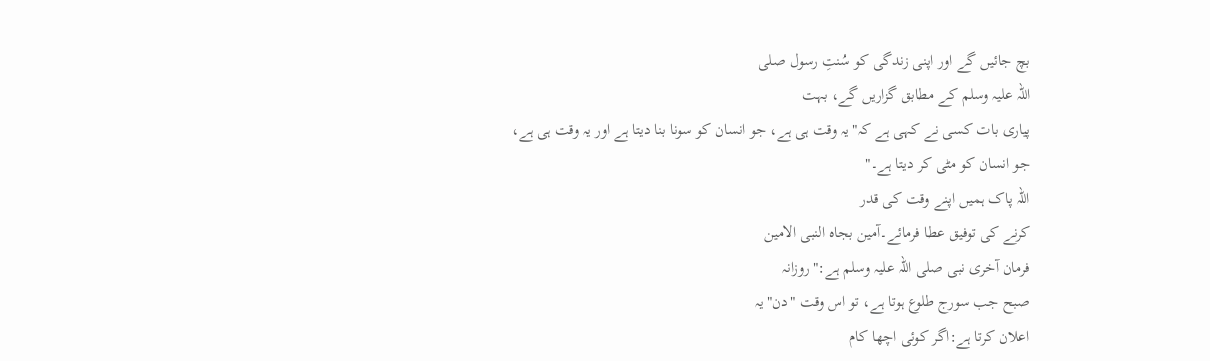بچ جائیں گے اور اپنی زندگی کو سُنتِ رسول صلی
اللہ علیہ وسلم کے مطابق گزاریں گے، بہت
پیاری بات کسی نے کہی ہے کہ"یہ وقت ہی ہے، جو انسان کو سونا بنا دیتا ہے اور یہ وقت ہی ہے،
جو انسان کو مٹی کر دیتا ہے۔"
اللہ پاک ہمیں اپنے وقت کی قدر
کرنے کی توفیق عطا فرمائے۔آمین بجاہ النبی الامین
فرمان آخری نبی صلی اللہ علیہ وسلم ہے:"روزانہ
صبح جب سورج طلوع ہوتا ہے، تو اس وقت "دن"یہ
اعلان کرتا ہے:اگر کوئی اچھا کام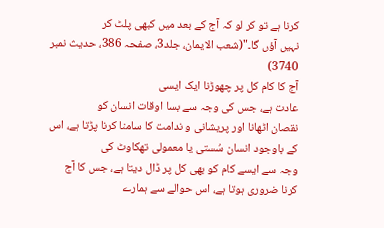کرنا ہے تو کر لو کہ آج کے بعد میں کبھی پلٹ کر
نہیں آؤں گا۔"(شعب الایمان، جلد3، صفحہ 386، حدیث نمبر 3740)
آج کا کام کل پر چھوڑنا ایک ایسی
عادت ہے، جس کی وجہ سے بسا اوقات انسان کو
نقصان اٹھانا اور پریشانی و ندامت کا سامنا کرنا پڑتا ہے، اس کے باوجود انسان سُستی یا معمولی تھکاوٹ کی
وجہ سے ایسے کام کو بھی کل پر ڈال دیتا ہے، جس کا آج کرنا ضروری ہوتا ہے، اس حوالے سے ہمارے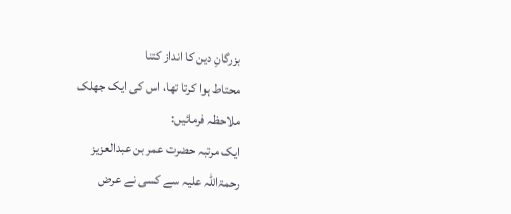بزرگانِ دین کا انداز کتنا
محتاط ہوا کرتا تھا، اس کی ایک جھلک
ملاحظہ فرمائیں:
ایک مرتبہ حضرت عمر بن عبدالعزیز
رحمۃاللہ علیہ سے کسی نے عرض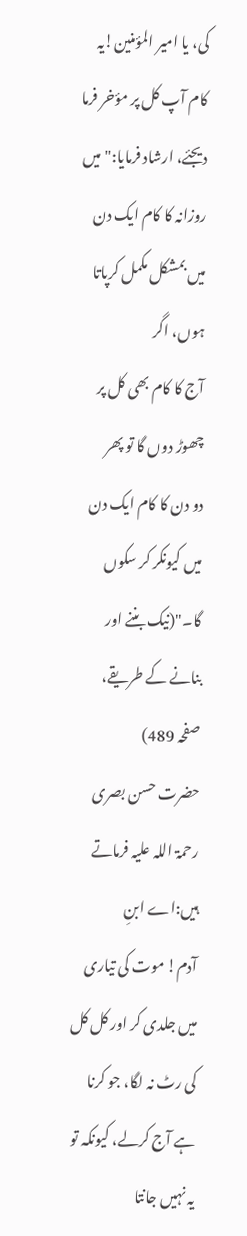کی، یا امیر المؤمنین!یہ کام آپ کل پر مؤخر فرما
دیجئے، ارشاد فرمایا:" میں روزانہ کا کام ایک دن میں بمشکل مکمل کرپاتا ہوں، اگر
آج کا کام بھی کل پر چھوڑ دوں گا تو پھر
دو دن کا کام ایک دن میں کیونکر کر سکوں گا۔"(نیک بننے اور بنانے کے طریقے،
صفحہ 489)
حضرت حسن بصری رحمۃ اللہ علیہ فرماتے ہیں:اے ابنِ
آدم! موت کی تیاری میں جلدی کر اور کل کل کی رٹ نہ لگا، جو کرنا ہے آج کرلے، کیونکہ تو یہ نہیں جانتا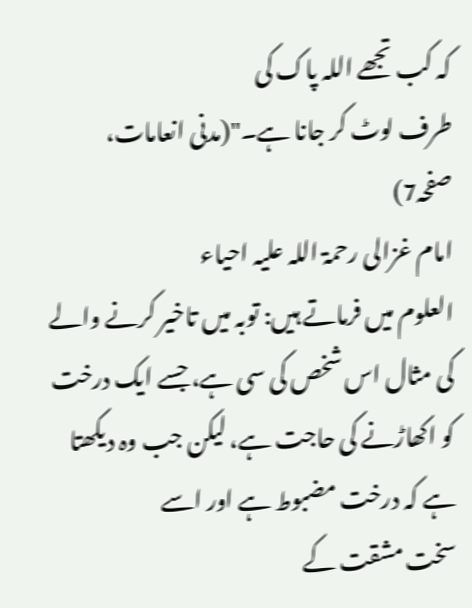کہ کب تجھے اللہ پاک کی
طرف لوٹ کر جانا ہے۔"(مدنی انعامات، صفحہ7)
امام غزالی رحمۃ اللہ علیہ احیاء
العلوم میں فرماتے ہیں: توبہ میں تاخیر کرنے والے کی مثال اس شخص کی سی ہے، جسے ایک درخت کو اکھاڑنے کی حاجت ہے، لیکن جب وہ دیکھتا ہے کہ درخت مضبوط ہے اور اسے
سخت مشقت کے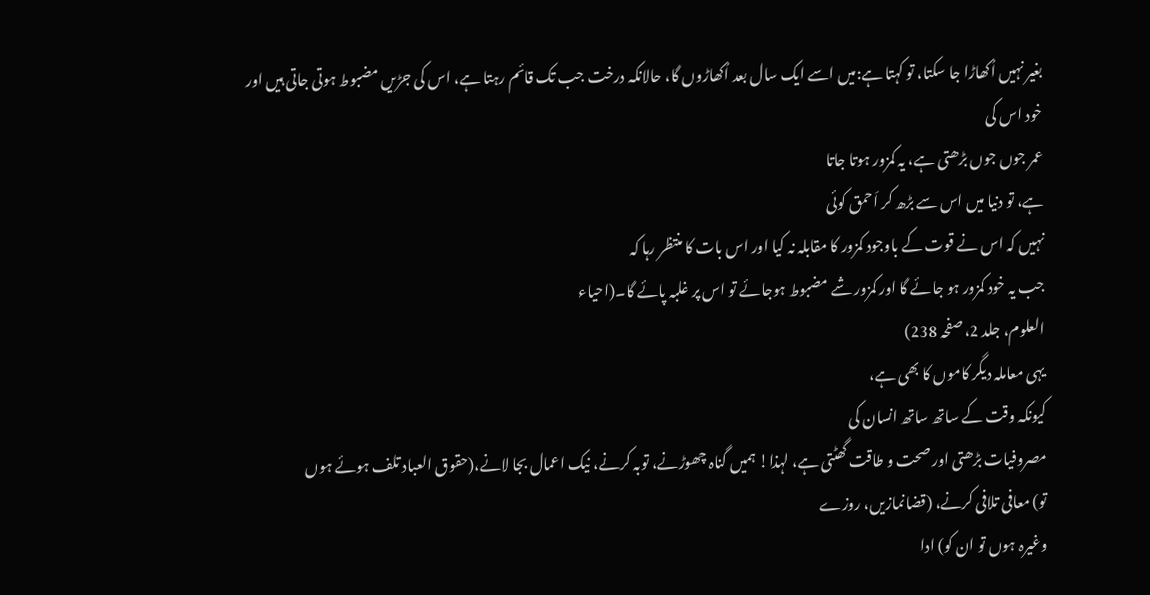بغیر نہیں اُکھاڑا جا سکتا، تو کہتا ہے:میں اسے ایک سال بعد اُکھاڑوں گا، حالانکہ درخت جب تک قائم رہتا ہے، اس کی جڑیں مضبوط ہوتی جاتی ہیں اور خود اس کی
عمر جوں جوں بڑھتی ہے، یہ کمزور ہوتا جاتا
ہے، تو دنیا میں اس سے بڑھ کر اَحمق کوئی
نہیں کہ اس نے قوت کے باوجود کمزور کا مقابلہ نہ کیا اور اس بات کا منتظر رہا کہ
جب یہ خود کمزور ہو جائے گا اور کمزور شے مضبوط ہوجائے تو اس پر غلبہ پائے گا۔(احیاء
العلوم، جلد 2، صفحہ 238)
یہی معاملہ دیگر کاموں کا بھی ہے،
کیونکہ وقت کے ساتھ ساتھ انسان کی
مصروفیات بڑھتی اور صحت و طاقت گھٹتی ہے، لہذا! ہمیں گناہ چھوڑنے، توبہ کرنے، نیک اعمال بجا لانے،(حقوق العباد تلف ہوئے ہوں
تو) معافی تلافی کرنے، (قضانمازیں، روزے
وغیرہ ہوں تو ان کو) ادا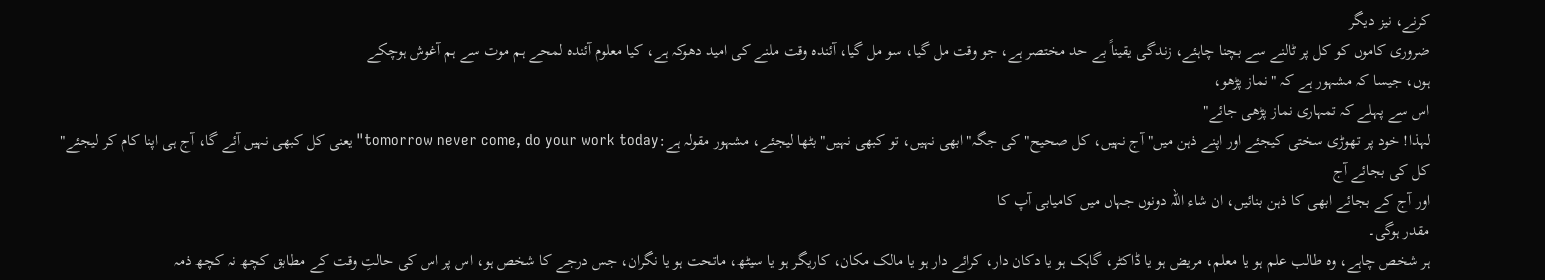کرنے، نیز دیگر
ضروری کاموں کو کل پر ٹالنے سے بچنا چاہئے، زندگی یقیناً بے حد مختصر ہے، جو وقت مل گیا، سو مل گیا، آئندہ وقت ملنے کی امید دھوکہ ہے، کیا معلوم آئندہ لمحے ہم موت سے ہم آغوش ہوچکے
ہوں، جیسا کہ مشہور ہے کہ "نماز پڑھو،
اس سے پہلے کہ تمہاری نماز پڑھی جائے"
لہذا! خود پر تھوڑی سختی کیجئے اور اپنے ذہن میں"آج نہیں، کل صحیح" کی جگہ"ابھی نہیں، تو کبھی نہیں" بٹھا لیجئے، مشہور مقولہ ہے:tomorrow never come, do your work today"یعنی کل کبھی نہیں آئے گا، آج ہی اپنا کام کر لیجئے" کل کی بجائے آج
اور آج کے بجائے ابھی کا ذہن بنائیں، ان شاء اللہ دونوں جہاں میں کامیابی آپ کا
مقدر ہوگی۔
ہر شخص چاہے، وہ طالب علم ہو یا معلم، مریض ہو یا ڈاکٹر، گاہک ہو یا دکان دار، کرائے دار ہو یا مالک مکان، کاریگر ہو یا سیٹھ، ماتحت ہو یا نگران، جس درجے کا شخص ہو، اس پر اس کی حالتِ وقت کے مطابق کچھ نہ کچھ ذمہ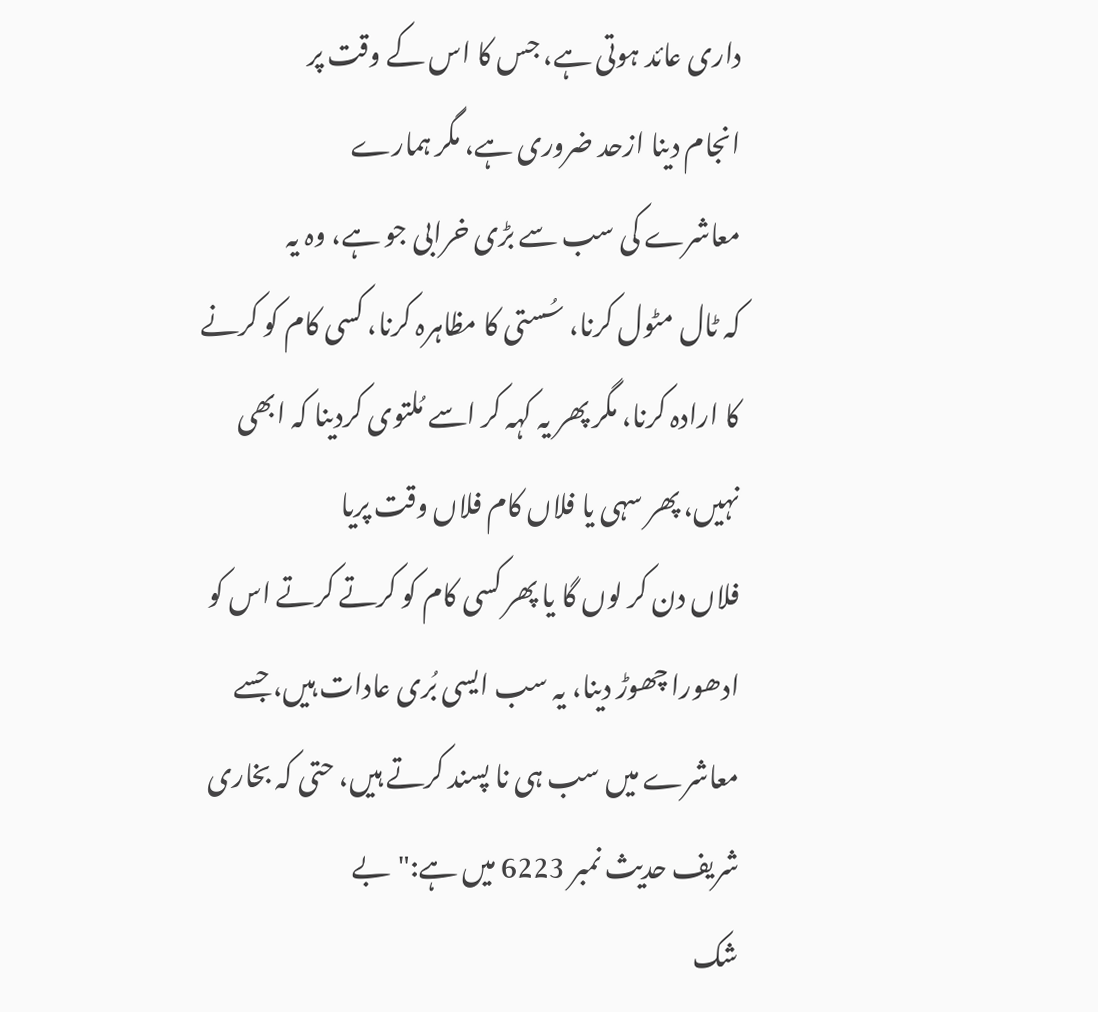داری عائد ہوتی ہے، جس کا اس کے وقت پر
انجام دینا ازحد ضروری ہے، مگر ہمارے
معاشرے کی سب سے بڑی خرابی جو ہے، وہ یہ
کہ ٹال مٹول کرنا، سُستی کا مظاہرہ کرنا، کسی کام کو کرنے کا ارادہ کرنا، مگر پھر یہ کہہ کر اسے مُلتوی کردینا کہ ابھی
نہیں، پھر سہی یا فلاں کام فلاں وقت پریا
فلاں دن کر لوں گا یا پھر کسی کام کو کرتے کرتے اس کو ادھورا چھوڑ دینا، یہ سب ایسی بُری عادات ہیں، جسے معاشرے میں سب ہی نا پسند کرتے ہیں، حتی کہ بخاری شریف حدیث نمبر 6223 میں ہے:"بے
شک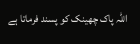اللہ پاک چھینک کو پسند فرماتا ہے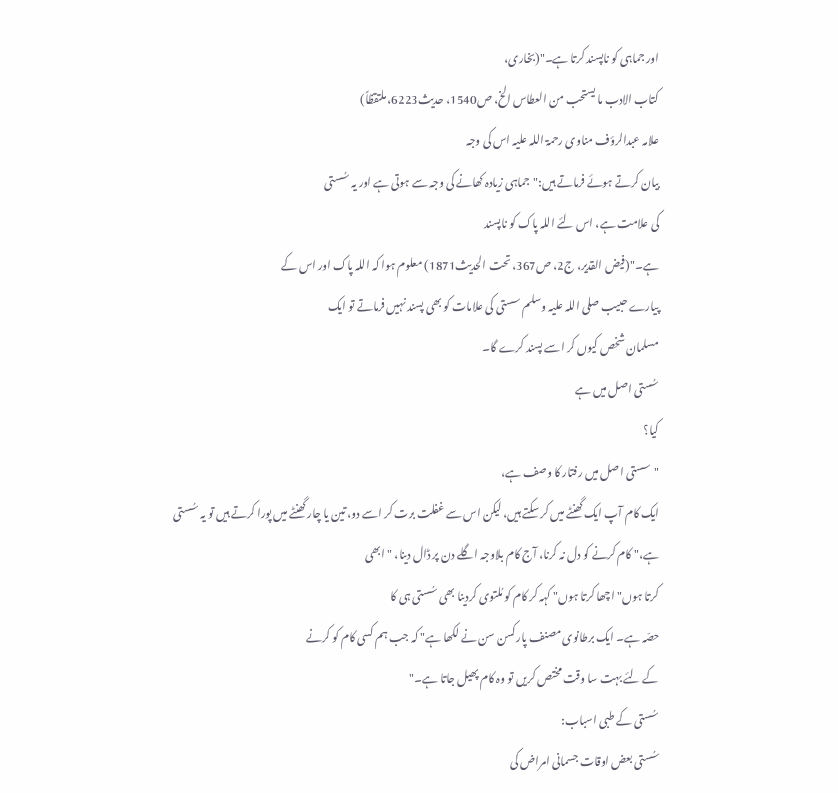اور جماہی کو ناپسند کرتا ہے۔"(بخاری،
کتاب الادب ما یستحب من العطاس الخ، ص1540، حدیث6223، ملتقظاً)
علامہ عبدالرؤف مناوی رحمۃ اللہ علیہ اس کی وجہ
بیان کرتے ہوئے فرماتے ہیں:"جماہی زیادہ کھانے کی وجہ سے ہوتی ہے اور یہ سُستی
کی علامت ہے، اس لئے اللہ پاک کو ناپسند
ہے۔"(فیض القدیر، ج2، ص367، تحت الحدیث1871) معلوم ہوا کہ اللہ پاک اور اس کے
پیارے حبیب صلی اللہ علیہ وسلم سستی کی علامات کو بھی پسند نہیں فرماتے تو ایک
مسلمان شخص کیوں کر اسے پسند کرے گا۔
سُستی اصل میں ہے
کیا؟
"سستی اصل میں رفتار کا وصف ہے،
ایک کام آپ ایک گھنٹے میں کر سکتے ہیں، لیکن اس سے غفلت برت کر اسے دو، تین یا چار گھنٹے میں پورا کرتے ہیں تو یہ سُستی
ہے،" کام کرنے کو دل نہ کرنا، آج کام بلاوجہ اگلے دن پر ڈال دینا، "ابھی
کرتا ہوں" اچھا کرتا ہوں" کہہ کر کام کو مُلتوی کردینا بھی سُستی ہی کا
حصّہ ہے۔ ایک برطانوی مصنف پارکسن سن نے لکھا ہے" کہ جب ہم کسی کام کو کرنے
کے لئے بہت سا وقت مختص کریں تو وہ کام پھیل جاتا ہے۔"
سُستی کے طبی اسباب:
سُستی بعض اوقات جسمانی امراض کی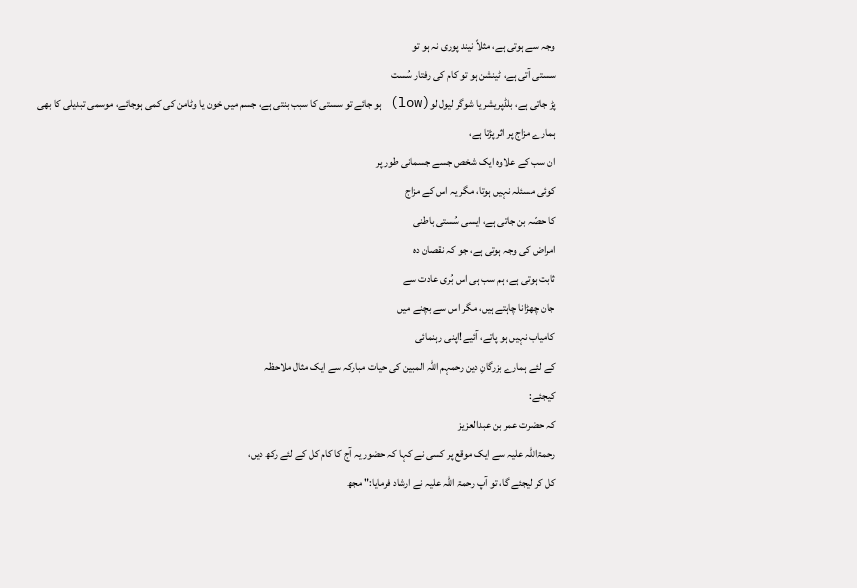وجہ سے ہوتی ہے، مثلاً نیند پوری نہ ہو تو
سستی آتی ہے، ٹینشن ہو تو کام کی رفتار سُست
پڑ جاتی ہے، بلڈپریشر یا شوگر لیول لو(low) ہو جائے تو سستی کا سبب بنتی ہے، جسم میں خون یا وٹامن کی کمی ہوجائے، موسمی تبدیلی کا بھی ہمارے مزاج پر اثر پڑتا ہے،
ان سب کے علاوہ ایک شخص جسے جسمانی طور پر
کوئی مسئلہ نہیں ہوتا، مگر یہ اس کے مزاج
کا حصّہ بن جاتی ہے، ایسی سُستی باطنی
امراض کی وجہ ہوتی ہے، جو کہ نقصان دہ
ثابت ہوتی ہے، ہم سب ہی اس بُری عادت سے
جان چھڑانا چاہتے ہیں، مگر اس سے بچنے میں
کامیاب نہیں ہو پاتے، آئیے!اپنی رہنمائی
کے لئے ہمارے بزرگانِ دین رحمہم اللہ المبین کی حیات مبارکہ سے ایک مثال ملاحظہ
کیجئے:
کہ حضرت عمر بن عبدالعزیز
رحمۃاللہ علیہ سے ایک موقع پر کسی نے کہا کہ حضور یہ آج کا کام کل کے لئے رکھ دیں،
کل کر لیجئے گا، تو آپ رحمۃ اللہ علیہ نے ارشاد فرمایا:" مجھ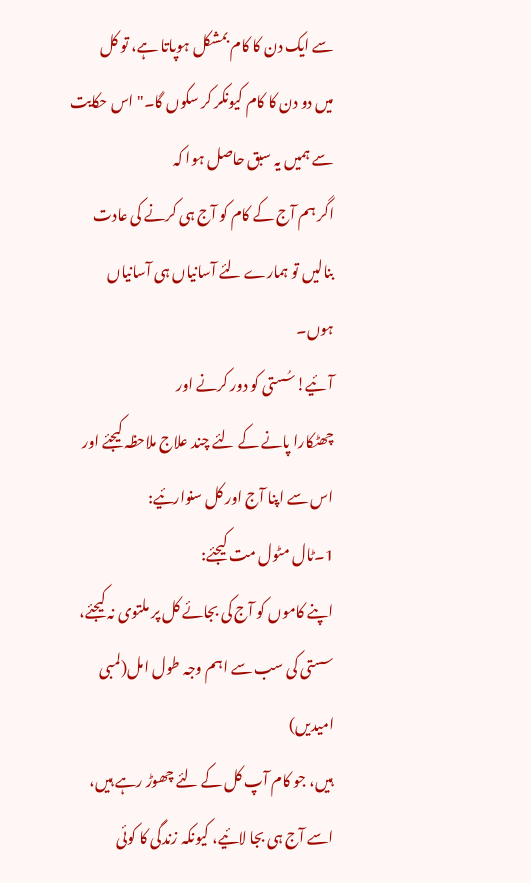سے ایک دن کا کام بمشکل ہوپاتا ہے، تو کل
میں دو دن کا کام کیونکر کر سکوں گا۔" اس حکایت سے ہمیں یہ سبق حاصل ہوا کہ
اگر ہم آج کے کام کو آج ہی کرنے کی عادت بنالیں تو ہمارے لئے آسانیاں ہی آسانیاں
ہوں۔
آئیے!سُستی کو دور کرنے اور
چھٹکارا پانے کے لئے چند علاج ملاحظہ کیجئے اور اس سے اپنا آج اور کل سنوارئیے:
1۔ٹال مٹول مت کیجئے:
اپنے کاموں کو آج کی بجائے کل پر ملتوی نہ کیجئے،
سستی کی سب سے اہم وجہ طول امل(لمبی امیدیں)
ہیں، جو کام آپ کل کے لئے چھوڑ رہے ہیں، اسے آج ہی بجا لائیے، کیونکہ زندگی کا کوئی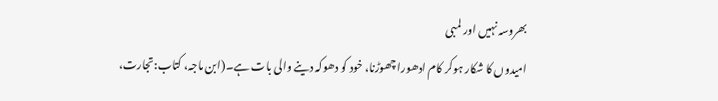بھروسہ نہیں اور لمبی
امیدوں کا شکار ہوکر کام ادھورا چھوڑنا، خود کو دھوکہ دینے والی بات ہے۔(ابن ماجہ، کتاب:تجارت،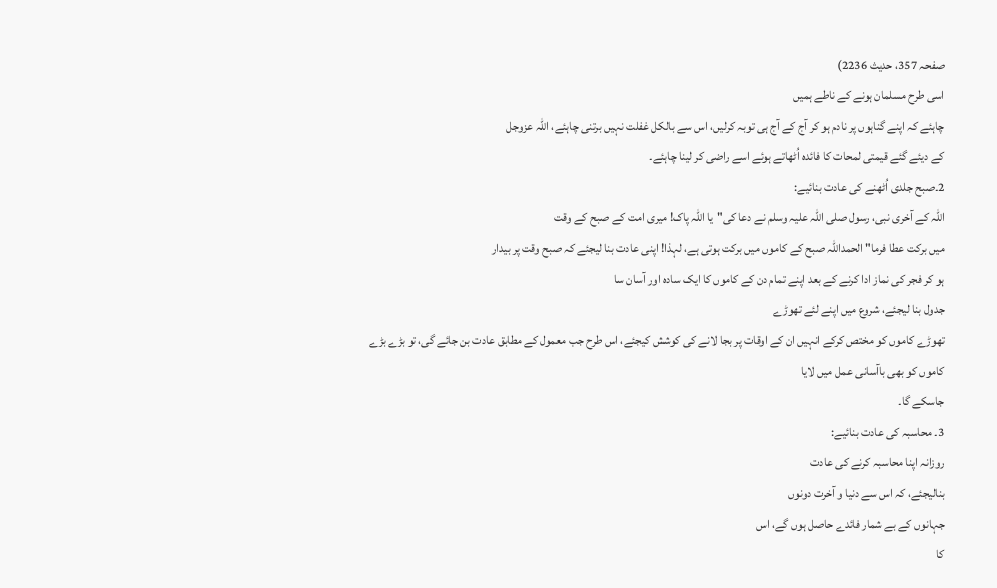صفحہ 357، حدیث 2236)
اسی طرح مسلمان ہونے کے ناطے ہمیں
چاہئے کہ اپنے گناہوں پر نادم ہو کر آج کے آج ہی توبہ کرلیں، اس سے بالکل غفلت نہیں برتنی چاہئے، اللہ عزوجل
کے دیئے گئے قیمتی لمحات کا فائدہ اُٹھاتے ہوئے اسے راضی کر لینا چاہئے۔
2۔صبح جلدی اُٹھنے کی عادت بنائیے:
اللہ کے آخری نبی، رسول صلی اللہ علیہ وسلم نے دعا کی"یا اللہ پاک! میری امت کے صبح کے وقت
میں برکت عطا فرما" الحمداللہ صبح کے کاموں میں برکت ہوتی ہے، لہذا! اپنی عادت بنا لیجئے کہ صبح وقت پر بیدار
ہو کر فجر کی نماز ادا کرنے کے بعد اپنے تمام دن کے کاموں کا ایک سادہ اور آسان سا
جدول بنا لیجئے، شروع میں اپنے لئے تھوڑے
تھوڑے کاموں کو مختص کرکے انہیں ان کے اوقات پر بجا لانے کی کوشش کیجئے، اس طرح جب معمول کے مطابق عادت بن جائے گی، تو بڑے بڑے کاموں کو بھی باآسانی عمل میں لایا
جاسکے گا۔
3۔ محاسبہ کی عادت بنائیے:
روزانہ اپنا محاسبہ کرنے کی عادت
بنالیجئے، کہ اس سے دنیا و آخرت دونوں
جہانوں کے بے شمار فائدے حاصل ہوں گے، اس
کا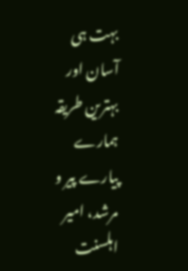بہت ہی آسان اور بہترین طریقہ ہمارے پیارے پیر و مرشد، امیر اہلسنت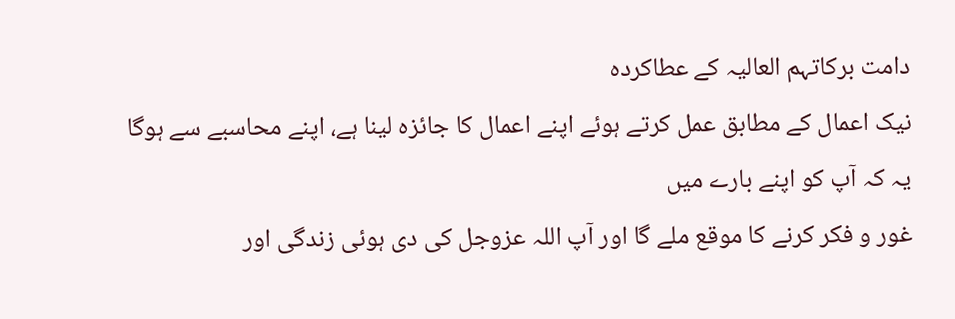دامت برکاتہم العالیہ کے عطاکردہ
نیک اعمال کے مطابق عمل کرتے ہوئے اپنے اعمال کا جائزہ لینا ہے، اپنے محاسبے سے ہوگا یہ کہ آپ کو اپنے بارے میں
غور و فکر کرنے کا موقع ملے گا اور آپ اللہ عزوجل کی دی ہوئی زندگی اور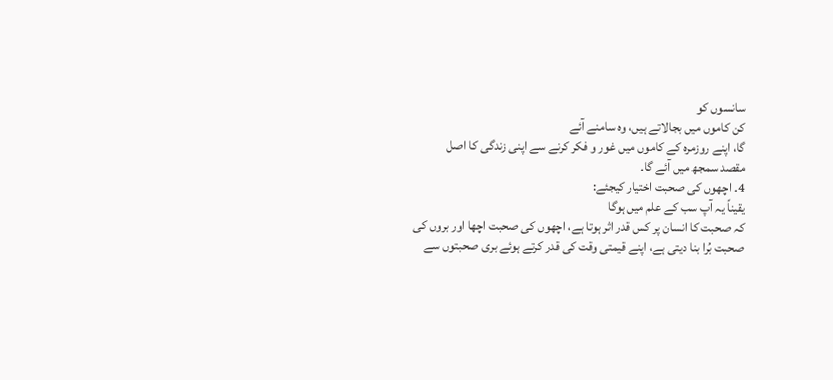سانسوں کو
کن کاموں میں بجالاتے ہیں، وہ سامنے آئے
گا، اپنے روزمرہ کے کاموں میں غور و فکر کرنے سے اپنی زندگی کا اصل
مقصد سمجھ میں آئے گا۔
4۔ اچھوں کی صحبت اختیار کیجئے:
یقیناً یہ آپ سب کے علم میں ہوگا
کہ صحبت کا انسان پر کس قدر اثر ہوتا ہے، اچھوں کی صحبت اچھا اور بروں کی
صحبت بُرا بنا دیتی ہے، اپنے قیمتی وقت کی قدر کرتے ہوئے بری صحبتوں سے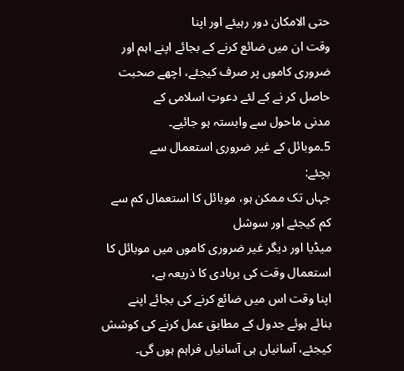حتی الامکان دور رہیئے اور اپنا
وقت ان میں ضائع کرنے کے بجائے اپنے اہم اور ضروری کاموں پر صرف کیجئے، اچھے صحبت حاصل کر نے کے لئے دعوتِ اسلامی کے
مدنی ماحول سے وابستہ ہو جائیے۔
5۔موبائل کے غیر ضروری استعمال سے
بچئے:
جہاں تک ممکن ہو، موبائل کا استعمال کم سے کم کیجئے اور سوشل
میڈیا اور دیگر غیر ضروری کاموں میں موبائل کا استعمال وقت کی بربادی کا ذریعہ ہے،
اپنا وقت اس میں ضائع کرنے کی بجائے اپنے
بنائے ہوئے جدول کے مطابق عمل کرنے کی کوشش کیجئے، آسانیاں ہی آسانیاں فراہم ہوں گی۔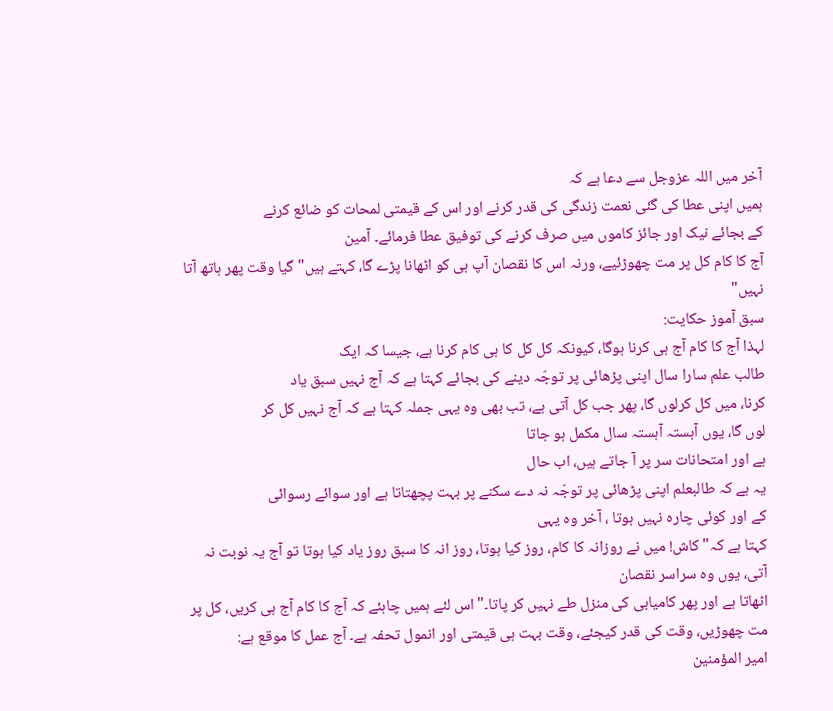آخر میں اللہ عزوجل سے دعا ہے کہ
ہمیں اپنی عطا کی گئی نعمت زندگی کی قدر کرنے اور اس کے قیمتی لمحات کو ضائع کرنے
کے بجائے نیک اور جائز کاموں میں صرف کرنے کی توفیق عطا فرمائے۔ آمین
آج کا کام کل پر مت چھوڑئیے، ورنہ اس کا نقصان آپ ہی کو اٹھانا پڑے گا، کہتے ہیں" گیا وقت پھر ہاتھ آتا نہیں"
سبق آموز حکایت:
لہذا آج کا کام آج ہی کرنا ہوگا، کیونکہ کل کل کا ہی کام کرنا ہے، جیسا کہ ایک
طالب علم سارا سال اپنی پڑھائی پر توجّہ دینے کی بجائے کہتا ہے کہ آج نہیں سبق یاد
کرنا، میں کل کرلوں گا، پھر جب کل آتی ہے، تب بھی وہ یہی جملہ کہتا ہے کہ آج نہیں کل کر
لوں گا، یوں آہستہ آہستہ سال مکمل ہو جاتا
ہے اور امتحانات سر پر آ جاتے ہیں، اب حال
یہ ہے کہ طالبعلم اپنی پڑھائی پر توجّہ نہ دے سکنے پر بہت پچھتاتا ہے اور سوائے رسوائی
کے اور کوئی چارہ نہیں ہوتا ، آخر وہ یہی
کہتا ہے کہ" کاش! میں نے روزانہ کا کام، روز کیا ہوتا، روز انہ کا سبق روز یاد کیا ہوتا تو آج یہ نوبت نہ آتی، یوں وہ سراسر نقصان
اٹھاتا ہے اور پھر کامیابی کی منزل طے نہیں کر پاتا۔" اس لئے ہمیں چاہئے کہ آج کا کام آج ہی کریں، کل پر مت چھوڑیں، وقت کی قدر کیجئے، وقت بہت ہی قیمتی اور انمول تحفہ ہے۔ آج عمل کا موقع ہے:
امیر المؤمنین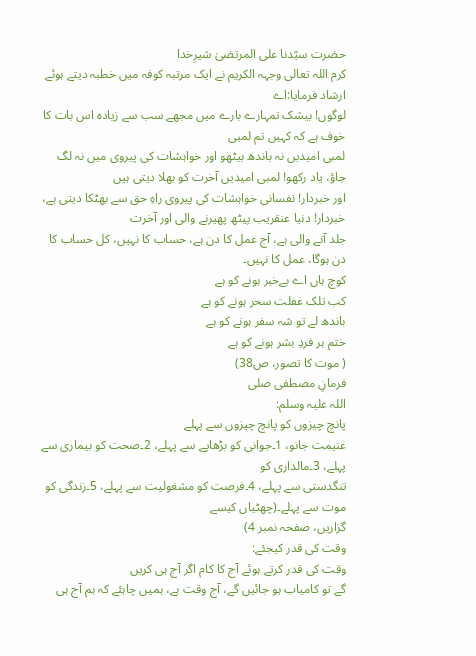حضرت سیّدنا علی المرتضیٰ شیرِخدا
کرم اللہ تعالی وجہہ الکریم نے ایک مرتبہ کوفہ میں خطبہ دیتے ہوئے ارشاد فرمایا:اے
لوگوں! بیشک تمہارے بارے میں مجھے سب سے زیادہ اس بات کا خوف ہے کہ کہیں تم لمبی
لمبی امیدیں نہ باندھ بیٹھو اور خواہشات کی پیروی میں نہ لگ جاؤ، یاد رکھو! لمبی امیدیں آخرت کو بھلا دیتی ہیں
اور خبردار! نفسانی خواہشات کی پیروی راہِ حق سے بھٹکا دیتی ہے، خبردار! دنیا عنقریب پیٹھ پھیرنے والی اور آخرت
جلد آنے والی ہے، آج عمل کا دن ہے، حساب کا نہیں، کل حساب کا دن ہوگا، عمل کا نہیں۔
کوچ ہاں اے بےخبر ہونے کو ہے
کب تلک غفلت سحر ہونے کو ہے
باندھ لے تو شہ سفر ہونے کو ہے
ختم ہر فردِ بشر ہونے کو ہے
( موت کا تصور، ص38)
فرمانِ مصطفی صلی
اللہ علیہ وسلم:
پانچ چیزوں کو پانچ چیزوں سے پہلے
غنیمت جانو، 1۔جوانی کو بڑھاپے سے پہلے، 2۔صحت کو بیماری سے پہلے، 3۔مالداری کو
تنگدستی سے پہلے، 4۔فرصت کو مشغولیت سے پہلے، 5۔زندگی کو موت سے پہلے۔(چھٹیاں کیسے
گزاریں، صفحہ نمبر 4)
وقت کی قدر کیجئے:
وقت کی قدر کرتے ہوئے آج کا کام اگر آج ہی کریں
گے تو کامیاب ہو جائیں گے، آج وقت ہے، ہمیں چاہئے کہ ہم آج ہی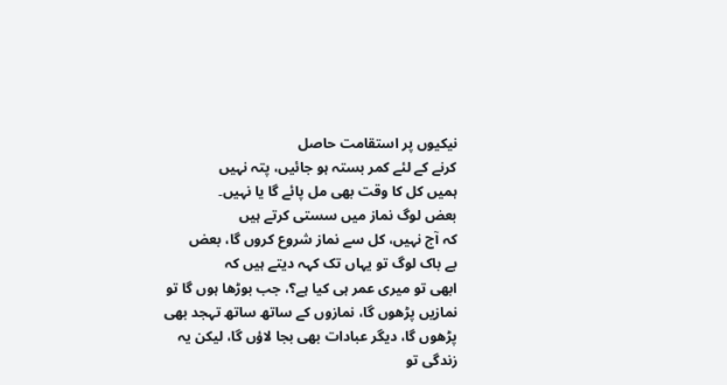نیکیوں پر استقامت حاصل
کرنے کے لئے کمر بستہ ہو جائیں، پتہ نہیں
ہمیں کل کا وقت بھی مل پائے گا یا نہیں۔
بعض لوگ نماز میں سستی کرتے ہیں
کہ آج نہیں، کل سے نماز شروع کروں گا، بعض
بے باک لوگ تو یہاں تک کہہ دیتے ہیں کہ
ابھی تو میری عمر ہی کیا ہے؟، جب بوڑھا ہوں گا تو نمازیں پڑھوں گا، نمازوں کے ساتھ ساتھ تہجد بھی پڑھوں گا، دیگر عبادات بھی بجا لاؤں گا، لیکن یہ زندگی تو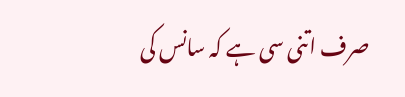صرف اتنی سی ہے کہ سانس کی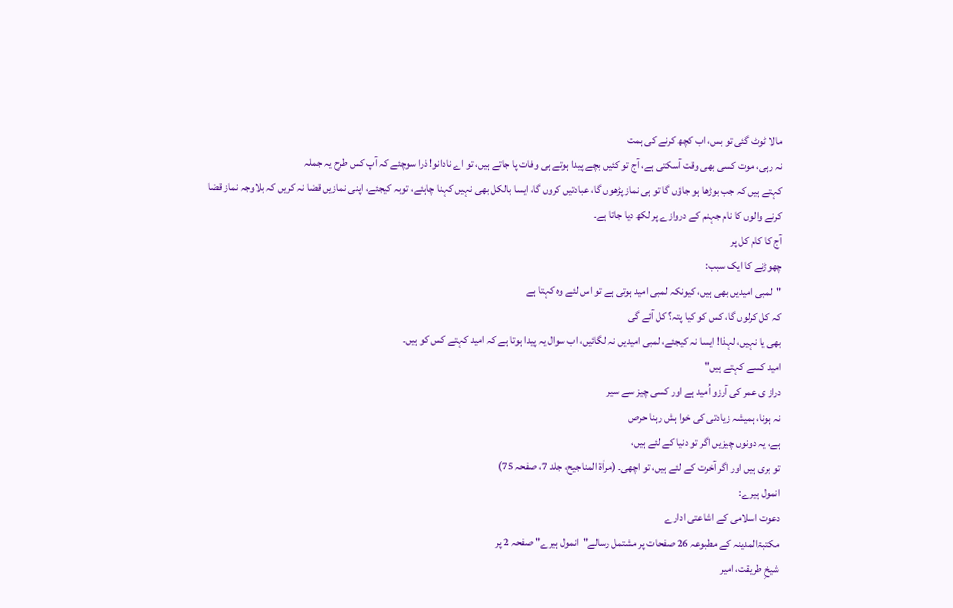مالا ٹوٹ گئی تو بس، اب کچھ کرنے کی ہمت
نہ رہی، موت کسی بھی وقت آسکتی ہے، آج تو کئیں بچے پیدا ہوتے ہی وفات پا جاتے ہیں، تو اے نادانو! ذرا سوچئے کہ آپ کس طرح یہ جملہ
کہتے ہیں کہ جب بوڑھا ہو جاؤں گا تو ہی نماز پڑھوں گا، عبادتیں کروں گا، ایسا بالکل بھی نہیں کہنا چاہئے، توبہ کیجئے، اپنی نمازیں قضا نہ کریں کہ بلاوجہ نماز قضا
کرنے والوں کا نام جہنم کے دروازے پر لکھ دیا جاتا ہے۔
آج کا کام کل پر
چھوڑنے کا ایک سبب:
"لمبی امیدیں بھی ہیں، کیونکہ لمبی امید ہوتی ہے تو اس لئے وہ کہتا ہے
کہ کل کرلوں گا، کس کو کیا پتہ؟ کل آئے گی
بھی یا نہیں، لہذا! ایسا نہ کیجئے، لمبی امیدیں نہ لگائیں، اب سوال یہ پیدا ہوتا ہے کہ امید کہتے کس کو ہیں۔
امید کسے کہتے ہیں"
دراز ی عمر کی آرزو اُمید ہے اور کسی چیز سے سیر
نہ ہونا، ہمیشہ زیادتی کی خوا ہش رہنا حرص
ہے، یہ دونوں چیزیں اگر تو دنیا کے لئے ہیں،
تو بری ہیں اور اگر آخرت کے لئے ہیں، تو اچھی۔ (مراٰۃ المناجیح، جلد 7، صفحہ 75)
انمول ہیرے:
دعوت اسلامی کے اشاعتی ادارے
مکتبۃالمدینہ کے مطبوعہ 26 صفحات پر مشتمل رسالے"انمول ہیرے" صفحہ 2 پر
شیخِ طریقت، امیر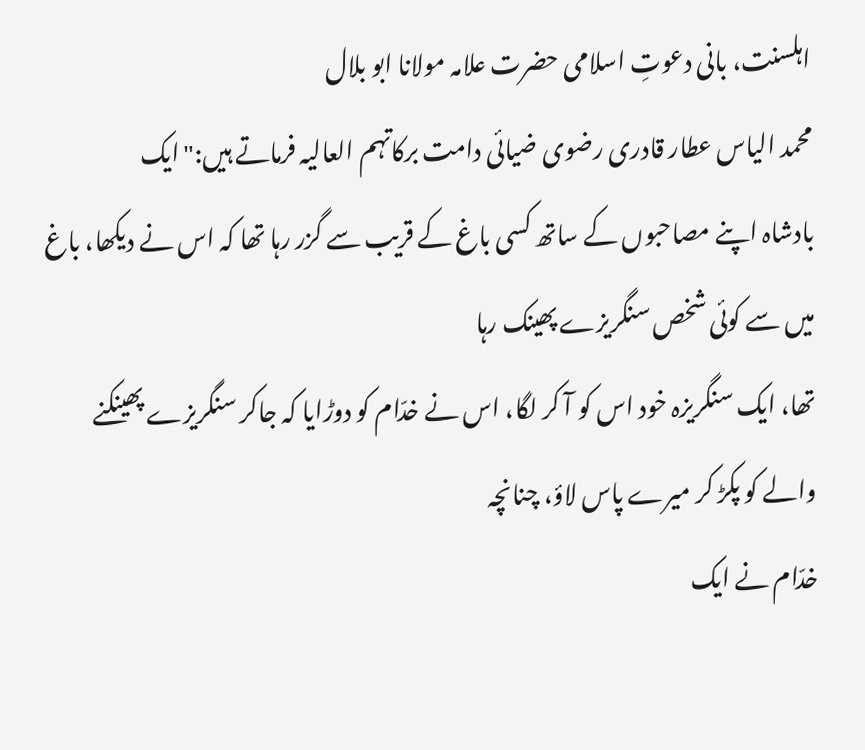اہلسنت، بانی دعوتِ اسلامی حضرت علامہ مولانا ابو بلال
محمد الیاس عطار قادری رضوی ضیائی دامت برکاتہم العالیہ فرماتے ہیں:"ایک
بادشاہ اپنے مصاحبوں کے ساتھ کسی باغ کے قریب سے گزر رہا تھا کہ اس نے دیکھا، باغ میں سے کوئی شخص سنگریزے پھینک رہا
تھا، ایک سنگریزہ خود اس کو آ کر لگا، اس نے خدّام کو دوڑایا کہ جاکر سنگریزے پھینکنے
والے کو پکڑ کر میرے پاس لاؤ، چنانچہ
خدّام نے ایک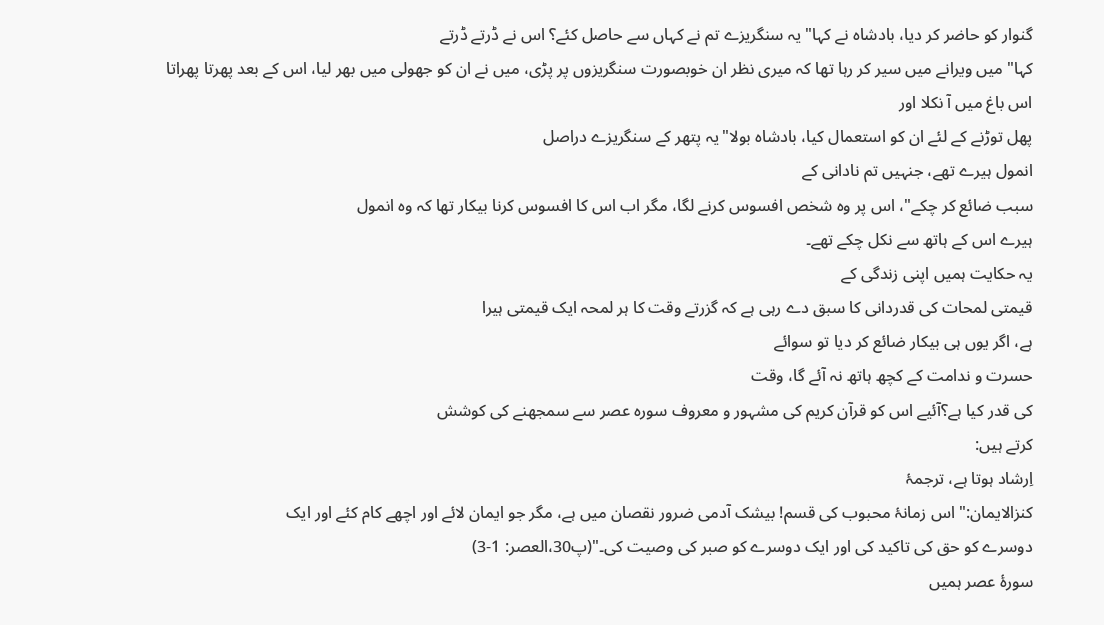گنوار کو حاضر کر دیا، بادشاہ نے کہا" یہ سنگریزے تم نے کہاں سے حاصل کئے؟ اس نے ڈرتے ڈرتے
کہا" میں ویرانے میں سیر کر رہا تھا کہ میری نظر ان خوبصورت سنگریزوں پر پڑی، میں نے ان کو جھولی میں بھر لیا، اس کے بعد پھرتا پھراتا اس باغ میں آ نکلا اور
پھل توڑنے کے لئے ان کو استعمال کیا، بادشاہ بولا"یہ پتھر کے سنگریزے دراصل
انمول ہیرے تھے، جنہیں تم نادانی کے
سبب ضائع کر چکے"، اس پر وہ شخص افسوس کرنے لگا، مگر اب اس کا افسوس کرنا بیکار تھا کہ وہ انمول
ہیرے اس کے ہاتھ سے نکل چکے تھے۔
یہ حکایت ہمیں اپنی زندگی کے
قیمتی لمحات کی قدردانی کا سبق دے رہی ہے کہ گزرتے وقت کا ہر لمحہ ایک قیمتی ہیرا
ہے، اگر یوں ہی بیکار ضائع کر دیا تو سوائے
حسرت و ندامت کے کچھ ہاتھ نہ آئے گا، وقت
کی قدر کیا ہے؟آئیے اس کو قرآن کریم کی مشہور و معروف سورہ عصر سے سمجھنے کی کوشش
کرتے ہیں:
اِرشاد ہوتا ہے، ترجمۂ
کنزالایمان:" اس زمانۂ محبوب کی قسم! بیشک آدمی ضرور نقصان میں ہے، مگر جو ایمان لائے اور اچھے کام کئے اور ایک
دوسرے کو حق کی تاکید کی اور ایک دوسرے کو صبر کی وصیت کی۔"(پ30،العصر: 1-3)
سورۂ عصر ہمیں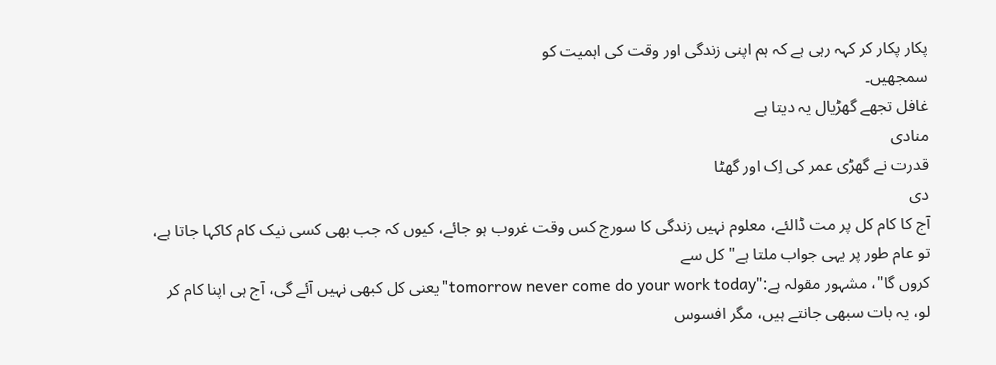پکار پکار کر کہہ رہی ہے کہ ہم اپنی زندگی اور وقت کی اہمیت کو
سمجھیں۔
غافل تجھے گھڑیال یہ دیتا ہے
منادی
قدرت نے گھڑی عمر کی اِک اور گھٹا
دی
آج کا کام کل پر مت ڈالئے، معلوم نہیں زندگی کا سورج کس وقت غروب ہو جائے، کیوں کہ جب بھی کسی نیک کام کاکہا جاتا ہے، تو عام طور پر یہی جواب ملتا ہے" کل سے
کروں گا"، مشہور مقولہ ہے:"tomorrow never come do your work today"یعنی کل کبھی نہیں آئے گی، آج ہی اپنا کام کر لو، یہ بات سبھی جانتے ہیں، مگر افسوس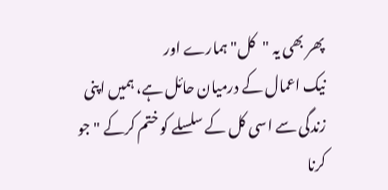پھر بھی یہ "کل" ہمارے اور
نیک اعمال کے درمیان حائل ہے، ہمیں اپنی
زندگی سے اسی کل کے سلسلے کو ختم کرکے "جو کرنا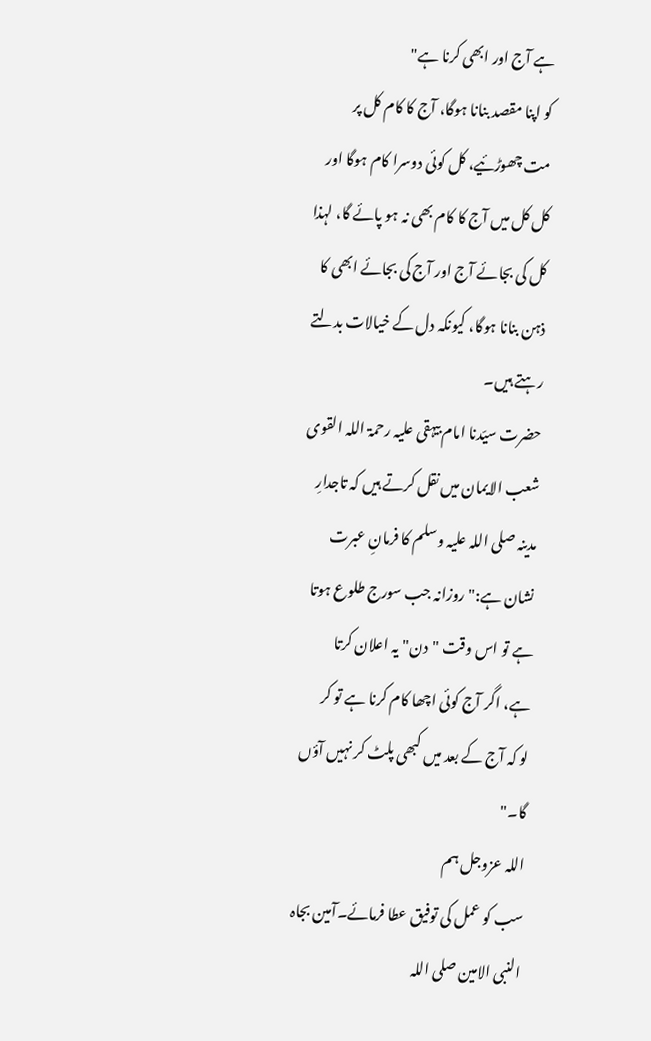ہے آج اور ابھی کرنا ہے"
کو اپنا مقصد بنانا ہوگا، آج کا کام کل پر
مت چھوڑئیے، کل کوئی دوسرا کام ہوگا اور
کل کل میں آج کا کام بھی نہ ہو پائے گا، لہذا کل کی بجائے آج اور آج کی بجائے ابھی کا ذہن بنانا ہوگا، کیونکہ دل کے خیالات بدلتے رہتے ہیں۔
حضرت سیّدنا امام بیہقی علیہ رحمۃ اللہ القوی
شعب الایمان میں نقل کرتے ہیں کہ تاجدارِ مدینہ صلی اللہ علیہ وسلم کا فرمانِ عبرت
نشان ہے:"روزانہ جب سورج طلوع ہوتا ہے تو اس وقت "دن"یہ اعلان کرتا
ہے، اگر آج کوئی اچھا کام کرنا ہے تو کر
لو کہ آج کے بعد میں کبھی پلٹ کر نہیں آؤں گا۔"
اللہ عزوجل ہم
سب کو عمل کی توفیق عطا فرمائے۔آمین بجاہ النبی الامین صلی اللہ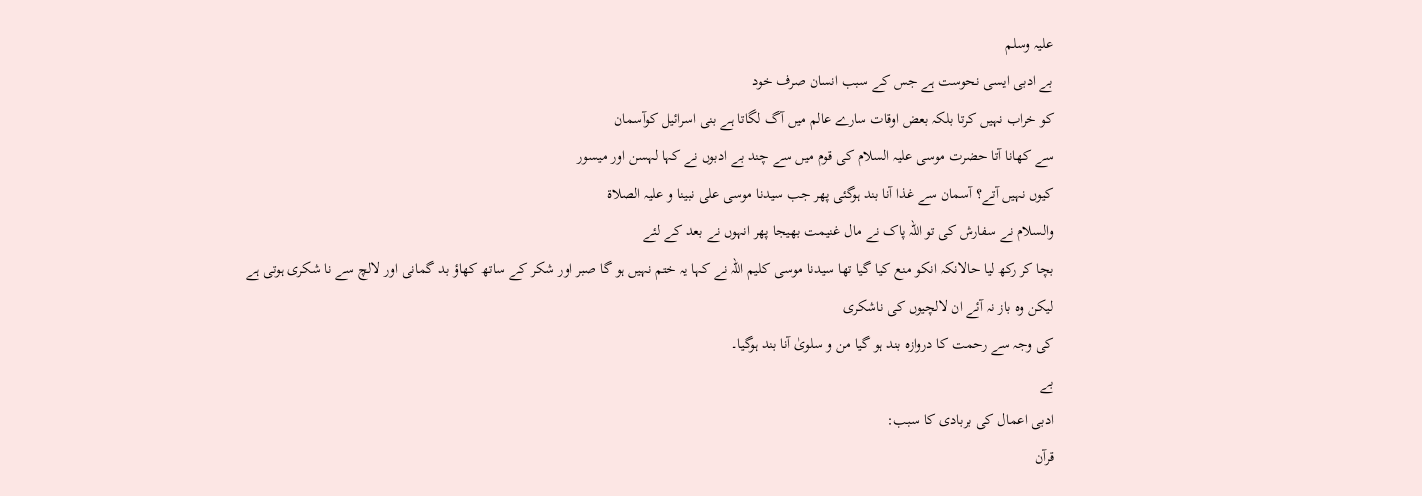علیہ وسلم
بے ادبی ایسی نحوست ہے جس کے سبب انسان صرف خود
کو خراب نہیں کرتا بلکہ بعض اوقات سارے عالم میں آگ لگاتا ہے بنی اسرائیل کوآسمان
سے کھانا آتا حضرت موسی علیہ السلام کی قوم میں سے چند بے ادبوں نے کہا لہسن اور میسور
کیوں نہیں آتے؟ آسمان سے غذا آنا بند ہوگئی پھر جب سیدنا موسی علی نبینا و علیہ الصلاۃ
والسلام نے سفارش کی تو اللہ پاک نے مال غنیمت بھیجا پھر انہوں نے بعد کے لئے
بچا کر رکھ لیا حالانکہ انکو منع کیا گیا تھا سیدنا موسی کلیم اللہ نے کہا یہ ختم نہیں ہو گا صبر اور شکر کے ساتھ کھاؤ بد گمانی اور لالچ سے نا شکری ہوتی ہے
لیکن وہ باز نہ آئے ان لالچیوں کی ناشکری
کی وجہ سے رحمت کا دروازہ بند ہو گیا من و سلویٰ آنا بند ہوگیا۔
بے
ادبی اعمال کی بربادی کا سبب:
قرآن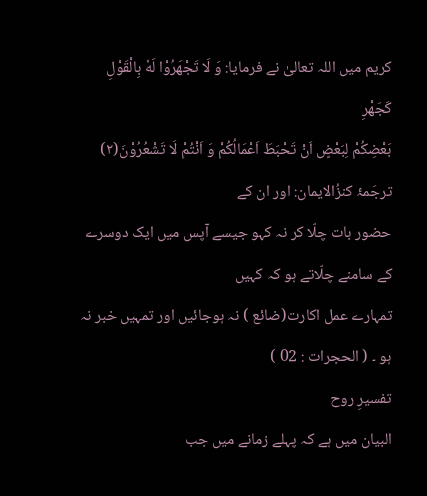کریم میں اللہ تعالیٰ نے فرمایا: وَ لَا تَجْهَرُوْا لَهٗ بِالْقَوْلِ كَجَهْرِ
بَعْضِكُمْ لِبَعْضٍ اَنْ تَحْبَطَ اَعْمَالُكُمْ وَ اَنْتُمْ لَا تَشْعُرُوْنَ(۲) ترجَمۂ کنزُالایمان: اور ان کے
حضور بات چلّا کر نہ کہو جیسے آپس میں ایک دوسرے کے سامنے چلّاتے ہو کہ کہیں
تمہارے عمل اکارت(ضائع ) نہ ہوجائیں اور تمہیں خبر نہ ہو ۔ ( الحجرات : 02 )
تفسیرِ روح
البیان میں ہے کہ پہلے زمانے میں جب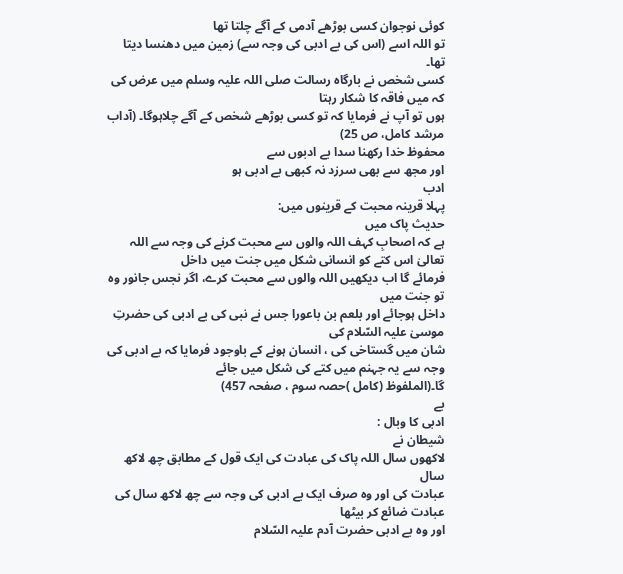کوئی نوجوان کسی بوڑھے آدمی کے آگے چلتا تھا
تو اللہ اسے (اس کی بے ادبی کی وجہ سے) زمین میں دھنسا دیتا
تھا۔
کسی شخص نے بارگاہ رسالت صلی اللہ علیہ وسلم میں عرض کی کہ میں فاقہ کا شکار رہتا
ہوں تو آپ نے فرمایا کہ تو کسی بوڑھے شخص کے آگے چلاہوگا۔ (آداب
مرشد کامل، ص 25)
محفوظ خدا رکھنا سدا بے ادبوں سے
اور مجھ سے بھی سرزد نہ کبھی بے ادبی ہو
ادب
پہلا قرینہ محبت کے قرینوں میں:
حدیث پاک میں
ہے کہ اصحابِ کہف اللہ والوں سے محبت کرنے کی وجہ سے اللہ تعالیٰ اس کتے کو انسانی شکل میں جنت میں داخل
فرمائے گا اب دیکھیں اللہ والوں سے محبت کرے، اگر نجس جانور وہ تو جنت میں
داخل ہوجائے اور بلعم بن باعورا جس نے نبی کی بے ادبی کی حضرتِ موسیٰ علیہ السّلام کی
شان میں گستاخی کی ، انسان ہونے کے باوجود فرمایا کہ بے ادبی کی وجہ سے یہ جہنم میں کتے کی شکل میں جائے
گا۔(الملفوظ (کامل )حصہ سوم ، صفحہ 457)
بے
ادبی کا وبال :
شیطان نے
لاکھوں سال اللہ پاک کی عبادت کی ایک قول کے مطابق چھ لاکھ سال
عبادت کی اور وہ صرف ایک بے ادبی کی وجہ سے چھ لاکھ سال کی عبادت ضائع کر بیٹھا
اور وہ بے ادبی حضرت آدم علیہ السّلام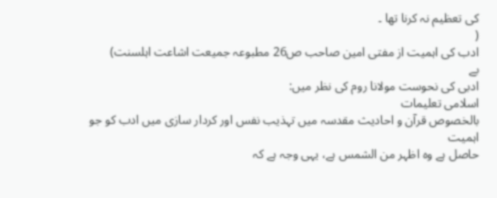کی تعظیم نہ کرنا تھا ۔
(
ادب کی اہمیت از مفتی امین صاحب ص26 مطبوعہ جمیعت اشاعت اہلسنت)
بے
ادبی کی نحوست مولانا روم کی نظر میں:
اسلامی تعلیمات
بالخصوص قرآن و احادیث مقدسہ میں تہذیب نفس اور کردار سازی میں ادب کو جو اہمیت
حاصل ہے وہ اظہر من الشمس ہے، یہی وجہ ہے کہ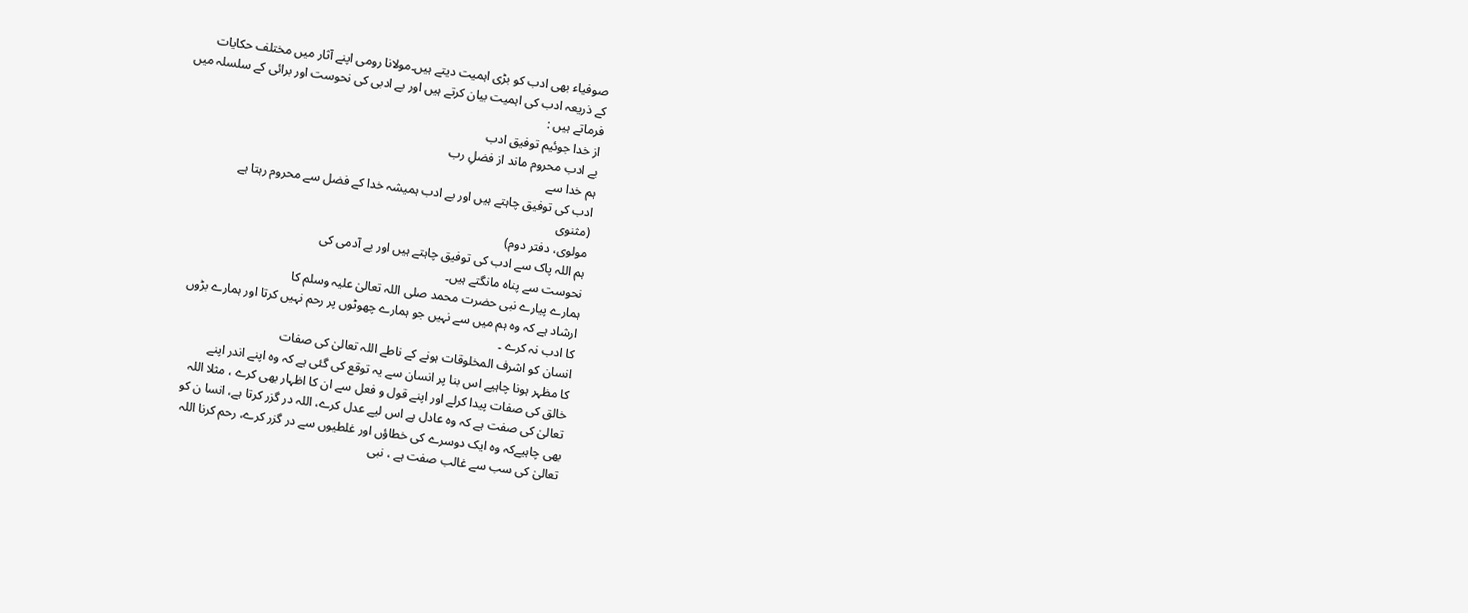صوفیاء بھی ادب کو بڑی اہمیت دیتے ہیں۔مولانا رومی اپنے آثار میں مختلف حکایات
کے ذریعہ ادب کی اہمیت بیان کرتے ہیں اور بے ادبی کی نحوست اور برائی کے سلسلہ میں
فرماتے ہیں :
از خدا جوئیم توفیق ادب
بے ادب محروم ماند از فضلِ رب
ہم خدا سے
ادب کی توفیق چاہتے ہیں اور بے ادب ہمیشہ خدا کے فضل سے محروم رہتا ہے
(مثنوی
مولوی، دفتر دوم)
ہم اللہ پاک سے ادب کی توفیق چاہتے ہیں اور بے آدمی کی
نحوست سے پناہ مانگتے ہیں۔
ہمارے پیارے نبی حضرت محمد صلی اللہ تعالیٰ علیہ وسلم کا
ارشاد ہے کہ وہ ہم میں سے نہیں جو ہمارے چھوٹوں پر رحم نہیں کرتا اور ہمارے بڑوں
کا ادب نہ کرے ۔
انسان کو اشرف المخلوقات ہونے کے ناطے اللہ تعالیٰ کی صفات
کا مظہر ہونا چاہیے اس بنا پر انسان سے یہ توقع کی گئی ہے کہ وہ اپنے اندر اپنے
خالق کی صفات پیدا کرلے اور اپنے قول و فعل سے ان کا اظہار بھی کرے ، مثلا اللہ
تعالیٰ کی صفت ہے کہ وہ عادل ہے اس لیے عدل کرے، اللہ در گزر کرتا ہے، انسا ن کو
بھی چاہیےکہ وہ ایک دوسرے کی خطاؤں اور غلطیوں سے در گزر کرے، رحم کرنا اللہ
تعالیٰ کی سب سے غالب صفت ہے ، نبی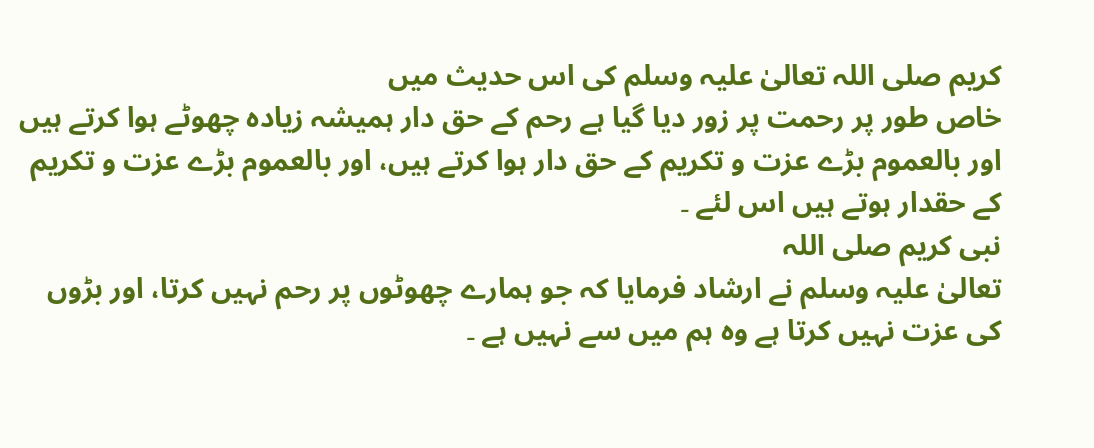کریم صلی اللہ تعالیٰ علیہ وسلم کی اس حدیث میں
خاص طور پر رحمت پر زور دیا گیا ہے رحم کے حق دار ہمیشہ زیادہ چھوٹے ہوا کرتے ہیں
اور بالعموم بڑے عزت و تکریم کے حق دار ہوا کرتے ہیں، اور بالعموم بڑے عزت و تکریم
کے حقدار ہوتے ہیں اس لئے ۔
نبی کریم صلی اللہ
تعالیٰ علیہ وسلم نے ارشاد فرمایا کہ جو ہمارے چھوٹوں پر رحم نہیں کرتا، اور بڑوں
کی عزت نہیں کرتا ہے وہ ہم میں سے نہیں ہے ۔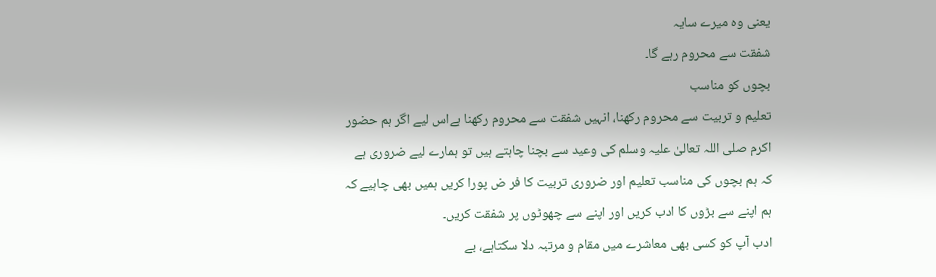یعنی وہ میرے سایہ
شفقت سے محروم رہے گا۔
بچوں کو مناسب
تعلیم و تربیت سے محروم رکھنا، انہیں شفقت سے محروم رکھنا ہےاس لیے اگر ہم حضور
اکرم صلی اللہ تعالیٰ علیہ وسلم کی وعید سے بچنا چاہتے ہیں تو ہمارے لیے ضروری ہے
کہ ہم بچوں کی مناسب تعلیم اور ضروری تربیت کا فر ض پورا کریں ہمیں بھی چاہیے کہ
ہم اپنے سے بڑوں کا ادب کریں اور اپنے سے چھوٹوں پر شفقت کریں۔
ادب آپ کو کسی بھی معاشرے میں مقام و مرتبہ دلا سکتاہے، بے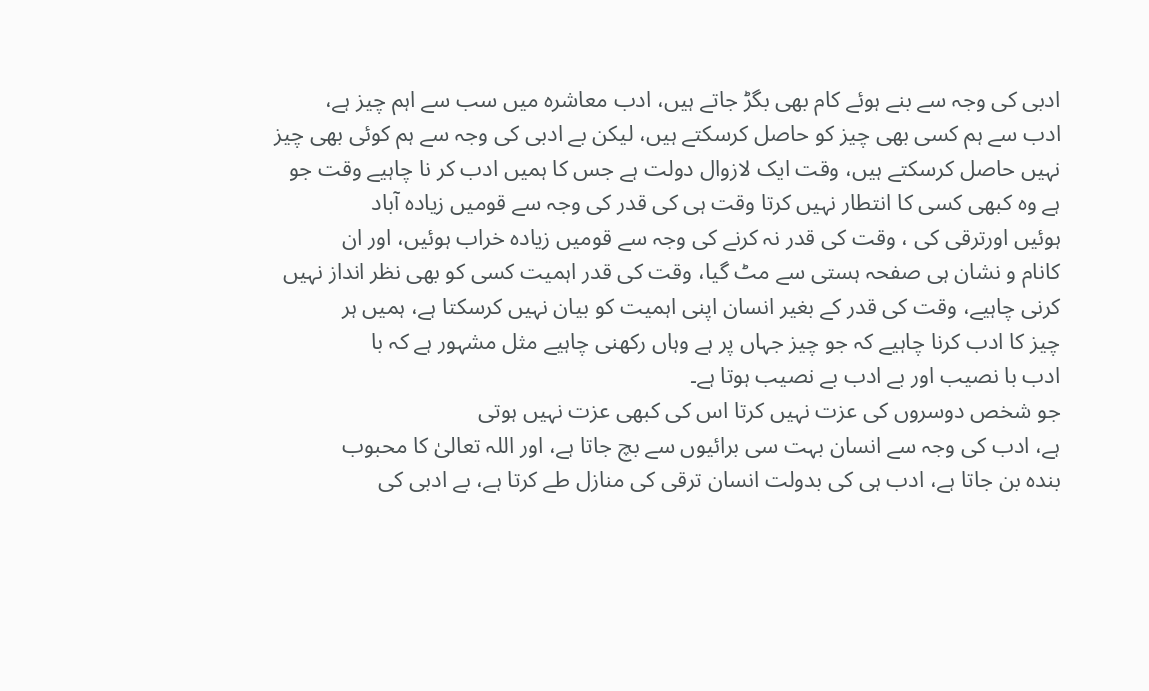ادبی کی وجہ سے بنے ہوئے کام بھی بگڑ جاتے ہیں، ادب معاشرہ میں سب سے اہم چیز ہے،
ادب سے ہم کسی بھی چیز کو حاصل کرسکتے ہیں، لیکن بے ادبی کی وجہ سے ہم کوئی بھی چیز
نہیں حاصل کرسکتے ہیں، وقت ایک لازوال دولت ہے جس کا ہمیں ادب کر نا چاہیے وقت جو
ہے وہ کبھی کسی کا انتطار نہیں کرتا وقت ہی کی قدر کی وجہ سے قومیں زیادہ آباد
ہوئیں اورترقی کی ، وقت کی قدر نہ کرنے کی وجہ سے قومیں زیادہ خراب ہوئیں، اور ان
کانام و نشان ہی صفحہ ہستی سے مٹ گیا، وقت کی قدر اہمیت کسی کو بھی نظر انداز نہیں
کرنی چاہیے، وقت کی قدر کے بغیر انسان اپنی اہمیت کو بیان نہیں کرسکتا ہے، ہمیں ہر
چیز کا ادب کرنا چاہیے کہ جو چیز جہاں پر ہے وہاں رکھنی چاہیے مثل مشہور ہے کہ با
ادب با نصیب اور بے ادب بے نصیب ہوتا ہے۔
جو شخص دوسروں کی عزت نہیں کرتا اس کی کبھی عزت نہیں ہوتی
ہے، ادب کی وجہ سے انسان بہت سی برائیوں سے بچ جاتا ہے، اور اللہ تعالیٰ کا محبوب
بندہ بن جاتا ہے، ادب ہی کی بدولت انسان ترقی کی منازل طے کرتا ہے، بے ادبی کی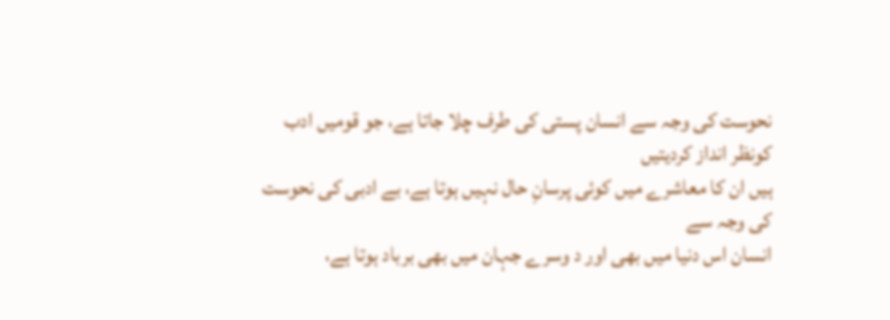نحوست کی وجہ سے انسان پستی کی طرف چلا جاتا ہے، جو قومیں ادب کونظر انداز کردیتیں
ہیں ان کا معاشرے میں کوئی پرسانِ حال نہیں ہوتا ہے، بے ادبی کی نحوست کی وجہ سے
انسان اس دنیا میں بھی اور د وسرے جہان میں بھی برباد ہوتا ہے،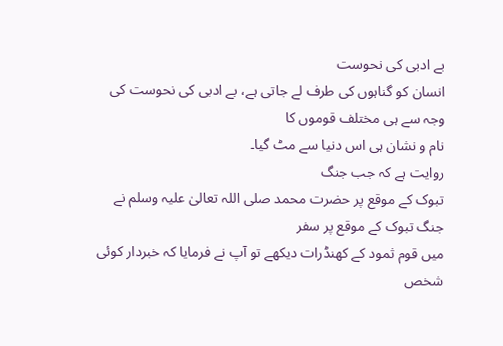بے ادبی کی نحوست
انسان کو گناہوں کی طرف لے جاتی ہے، بے ادبی کی نحوست کی وجہ سے ہی مختلف قوموں کا
نام و نشان ہی اس دنیا سے مٹ گیا۔
روایت ہے کہ جب جنگ
تبوک کے موقع پر حضرت محمد صلی اللہ تعالیٰ علیہ وسلم نے جنگ تبوک کے موقع پر سفر
میں قوم ثمود کے کھنڈرات دیکھے تو آپ نے فرمایا کہ خبردار کوئی شخص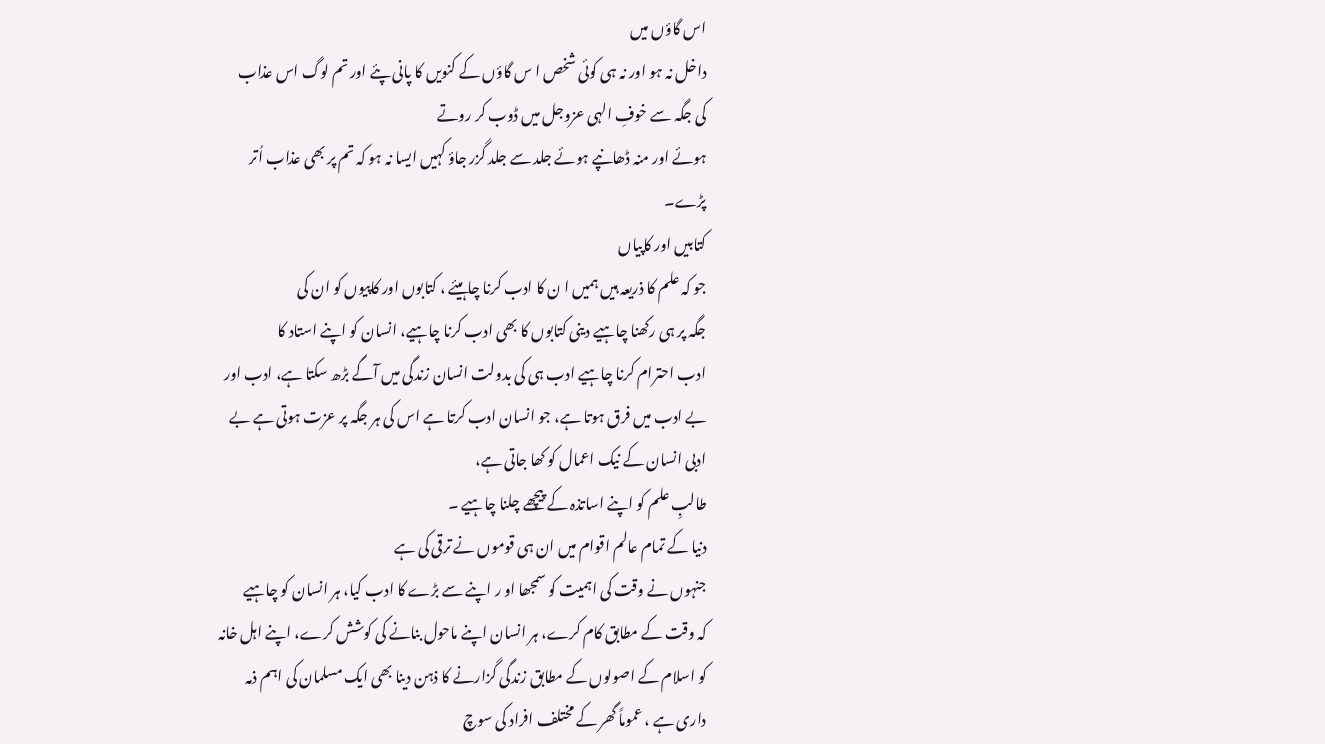اس گاؤں میں
داخل نہ ہو اور نہ ہی کوئی شخص ا س گاؤں کے کنویں کا پانی پئے اور تم لوگ اس عذاب
کی جگہ سے خوفِ الہی عزوجل میں ڈوب کر روتے
ہوئے اور منہ ڈھانپے ہوئے جلد سے جلد گزر جاؤ کہیں ایسا نہ ہو کہ تم پر بھی عذاب اُتر
پڑے۔
کتابیں اور کاپیاں
جو کہ علم کا ذریعہ ہیں ہمیں ا ن کا ادب کرنا چاہیئے ، کتابوں اور کاپیوں کو ان کی
جگہ پر ہی رکھنا چاہیے دینی کتابوں کا بھی ادب کرنا چاہیے، انسان کو اپنے استاد کا
ادب احترام کرنا چاہیے ادب ہی کی بدولت انسان زندگی میں آگے بڑھ سکتا ہے، ادب اور
بے ادب میں فرق ہوتا ہے، جو انسان ادب کرتا ہے اس کی ہر جگہ پر عزت ہوتی ہے بے
ادبی انسان کے نیک اعمال کو کھا جاتی ہے،
طالبِ علم کو اپنے اساتذہ کے پیچھے چلنا چاہیے ۔
دنیا کے تمام عالم اقوام میں ان ہی قوموں نے ترقی کی ہے
جنہوں نے وقت کی اہمیت کو سمجھا او ر اپنے سے بڑے کا ادب کیا، ہر انسان کو چاہیے
کہ وقت کے مطابق کام کرے، ہر انسان اپنے ماحول بنانے کی کوشش کرے، اپنے اہل خانہ
کو اسلام کے اصولوں کے مطابق زندگی گزارنے کا ذہن دینا بھی ایک مسلمان کی اہم ذمہ
داری ہے ، عموماً گھر کے مختلف افراد کی سوچ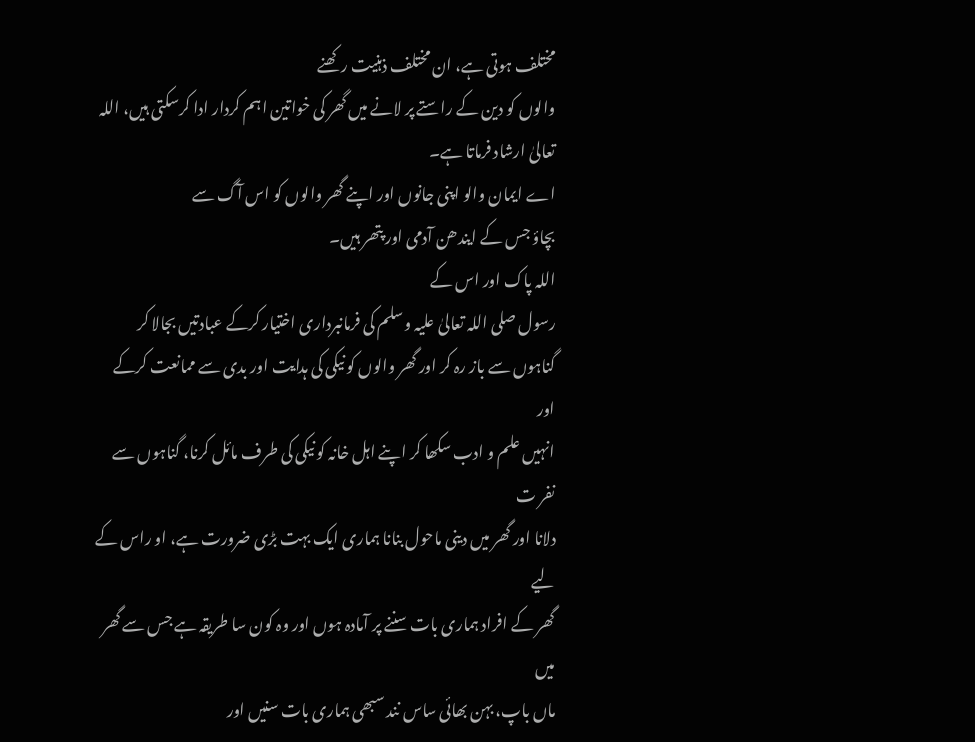مختلف ہوتی ہے، ان مختلف ذہنیت رکھنے
والوں کو دین کے راستے پر لانے میں گھر کی خواتین اہم کردار ادا کرسکتی ہیں، اللہ
تعالیٰ ارشاد فرماتا ہے۔
اے ایمان والو اپنی جانوں اور اپنے گھر والوں کو اس آگ سے
بچاؤ جس کے ایندھن آدمی اور پتھر ہیں۔
اللہ پاک اور اس کے
رسول صلی اللہ تعالیٰ علیہ وسلم کی فرمانبرداری اختیار کرکے عبادتیں بجالا کر
گناہوں سے باز رہ کر اور گھر والوں کو نیکی کی ہدایت اور بدی سے ممانعت کرکے اور
انہیں علم و ادب سکھا کر اپنے اہل خانہ کو نیکی کی طرف مائل کرنا، گناہوں سے نفر ت
دلانا اور گھر میں دینی ماحول بنانا ہماری ایک بہت بڑی ضرورت ہے، او راس کے لیے
گھر کے افراد ہماری بات سننے پر آمادہ ہوں اور وہ کون سا طریقہ ہے جس سے گھر میں
ماں باپ، بہن بھائی ساس نند سبھی ہماری بات سنیں اور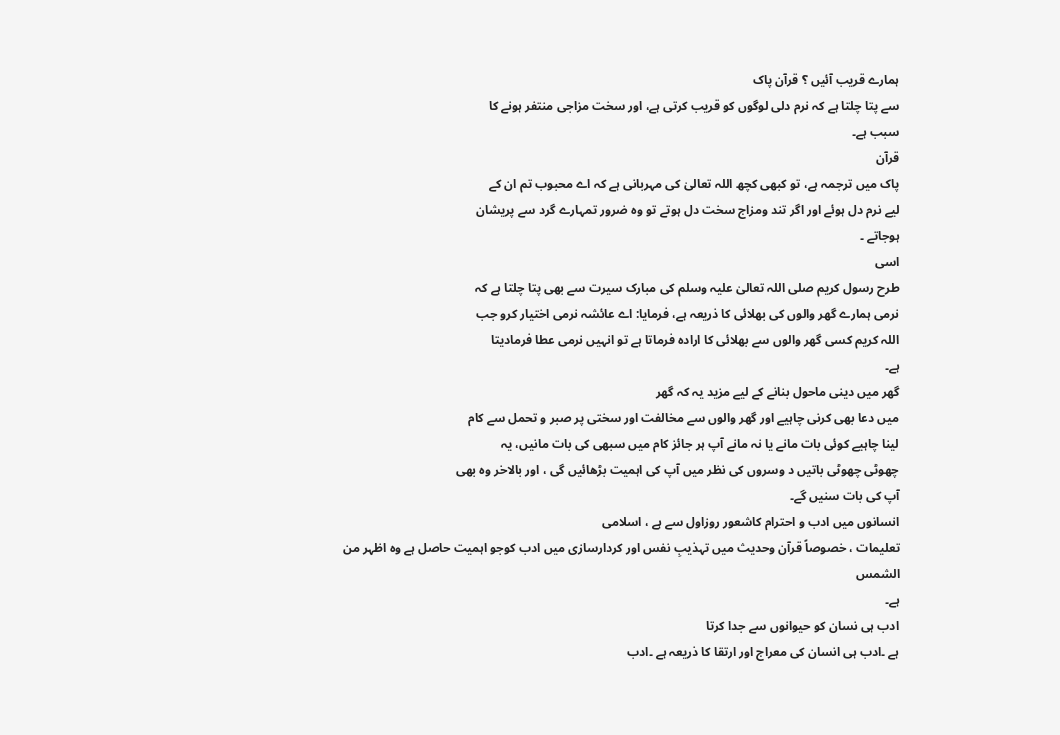ہمارے قریب آئیں ؟ قرآن پاک
سے پتا چلتا ہے کہ نرم دلی لوگوں کو قریب کرتی ہے، اور سخت مزاجی منتفر ہونے کا
سبب ہے۔
قرآن
پاک میں ترجمہ ہے، تو کبھی کچھ اللہ تعالیٰ کی مہربانی ہے کہ اے محبوب تم ان کے
لیے نرم دل ہوئے اور اگر تند ومزاج سخت دل ہوتے تو وہ ضرور تمہارے گرد سے پریشان
ہوجاتے ۔
اسی
طرح رسول کریم صلی اللہ تعالیٰ علیہ وسلم کی مبارک سیرت سے بھی پتا چلتا ہے کہ
نرمی ہمارے گھر والوں کی بھلائی کا ذریعہ ہے، فرمایا: اے عائشہ نرمی اختیار کرو جب
اللہ کریم کسی گھر والوں سے بھلائی کا ارادہ فرماتا ہے تو انہیں نرمی عطا فرمادیتا
ہے۔
گھر میں دینی ماحول بنانے کے لیے مزید یہ کہ گھر
میں دعا بھی کرنی چاہیے اور گھر والوں سے مخالفت اور سختی پر صبر و تحمل سے کام
لینا چاہیے کوئی بات مانے یا نہ مانے آپ ہر جائز کام میں سبھی کی بات مانیں، یہ
چھوٹی چھوٹی باتیں د وسروں کی نظر میں آپ کی اہمیت بڑھائیں گی ، اور بالاخر وہ بھی
آپ کی بات سنیں گے۔
انسانوں میں ادب و احترام کاشعور روزاول سے ہے ، اسلامی
تعلیمات ، خصوصاً قرآن وحدیث میں تہذیبِ نفس اور کردارسازی میں ادب کوجو اہمیت حاصل ہے وہ اظہر من الشمس
ہے۔
ادب ہی نسان کو حیوانوں سے جدا کرتا
ہے ۔ادب ہی انسان کی معراج اور ارتقا کا ذریعہ ہے ۔ادب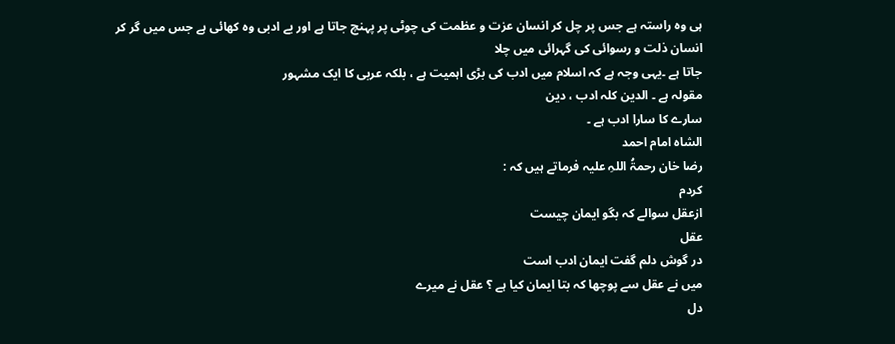ہی وہ راستہ ہے جس پر چل کر انسان عزت و عظمت کی چوٹی پر پہنچ جاتا ہے اور بے ادبی وہ کھائی ہے جس میں گر کر
انسان ذلت و رسوائی کی گہرائی میں چلا
جاتا ہے ۔یہی وجہ ہے کہ اسلام میں ادب کی بڑی اہمیت ہے ، بلکہ عربی کا ایک مشہور
مقولہ ہے ۔ الدین کلہ ادب ، دین
سارے کا سارا ادب ہے ۔
الشاہ امام احمد
رضا خان رحمۃُ اللہِ علیہ فرماتے ہیں کہ :
کردم
ازعقل سوالے کہ بگو ایمان چیست
عقل
در گوش دلم گفت ایمان ادب است
میں نے عقل سے پوچھا کہ بتا ایمان کیا ہے ؟ عقل نے میرے
دل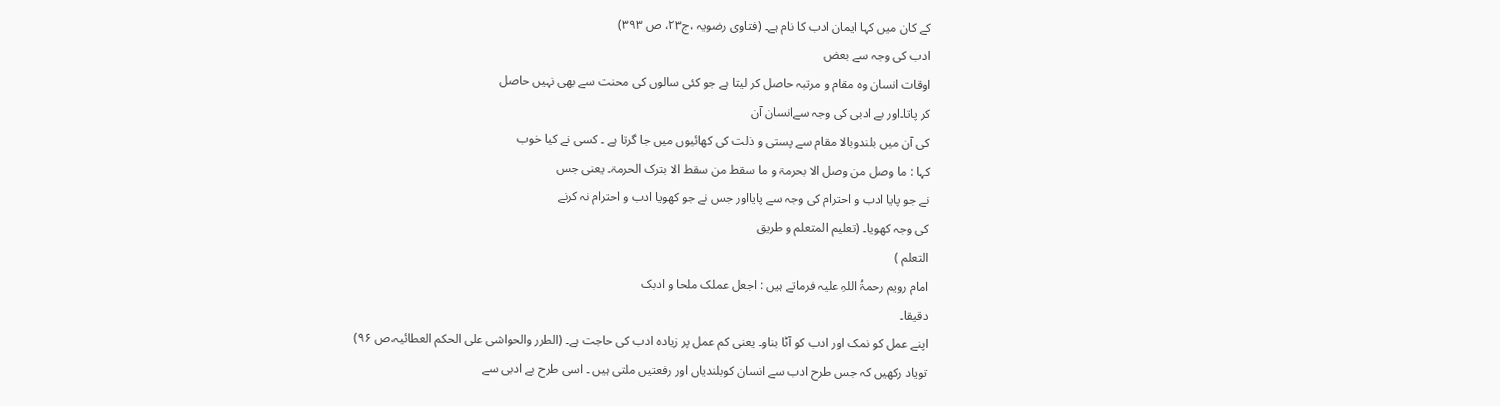کے کان میں کہا ایمان ادب کا نام ہے۔ (فتاوی رضویہ ،ج۲۳، ص ۳۹۳)
ادب کی وجہ سے بعض
اوقات انسان وہ مقام و مرتبہ حاصل کر لیتا ہے جو کئی سالوں کی محنت سے بھی نہیں حاصل
کر پاتا۔اور بے ادبی کی وجہ سےانسان آن
کی آن میں بلندوبالا مقام سے پستی و ذلت کی کھائیوں میں جا گرتا ہے ۔ کسی نے کیا خوب
کہا : ما وصل من وصل الا بحرمۃ و ما سقط من سقط الا بترک الحرمۃ۔ یعنی جس
نے جو پایا ادب و احترام کی وجہ سے پایااور جس نے جو کھویا ادب و احترام نہ کرنے
کی وجہ کھویا۔ (تعلیم المتعلم و طریق
التعلم )
امام رویم رحمۃُ اللہِ علیہ فرماتے ہیں : اجعل عملک ملحا و ادبک
دقیقا۔
اپنے عمل کو نمک اور ادب کو آٹا بناو۔ یعنی کم عمل پر زیادہ ادب کی حاجت ہے۔ (الطرر والحواشی علی الحکم العطائیہ،ص ۹۶)
تویاد رکھیں کہ جس طرح ادب سے انسان کوبلندیاں اور رفعتیں ملتی ہیں ۔ اسی طرح بے ادبی سے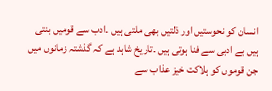انسان کو نحوستیں اور ذلتیں بھی ملتی ہیں ۔ادب سے قومیں بنتی
ہیں بے ادبی سے فنا ہوتی ہیں ۔تاریخ شاہد ہے کہ گذشتہ زمانوں میں جن قوموں کو ہلاکت خیز عذاب سے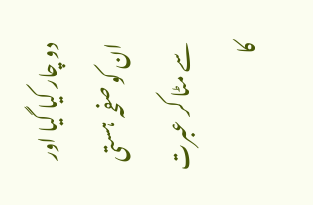دو چار کیا گیا اور ان کو صفحہ ہستی
سے مٹا کر عبرت کا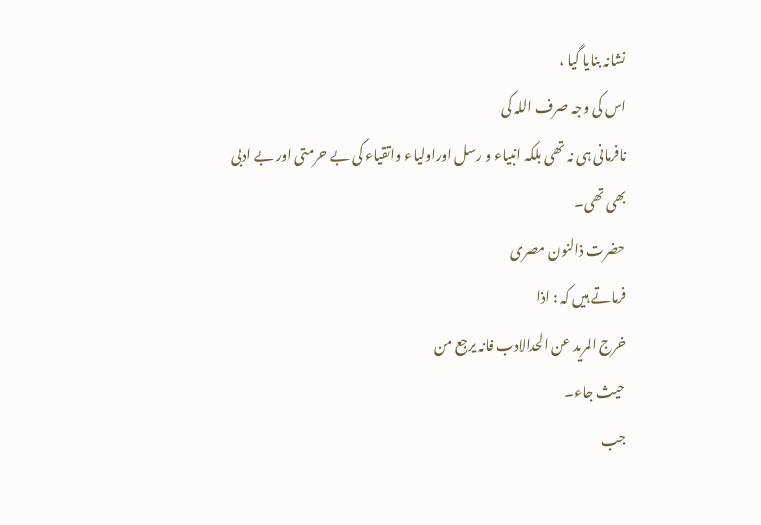نشانہ بنایا گیا ،
اس کی وجہ صرف اللہ کی
نافرمانی ہی نہ تھی بلکہ انبیاء و رسل اوراولیاء واتقیاء کی بے حرمتی اور بے ادبی
بھی تھی۔
حضرت ذالنون مصری
فرماتے ہیں کہ : اذا
خرج المرید عن الحدالادب فانہ یرجع من
حیث جاء۔
جب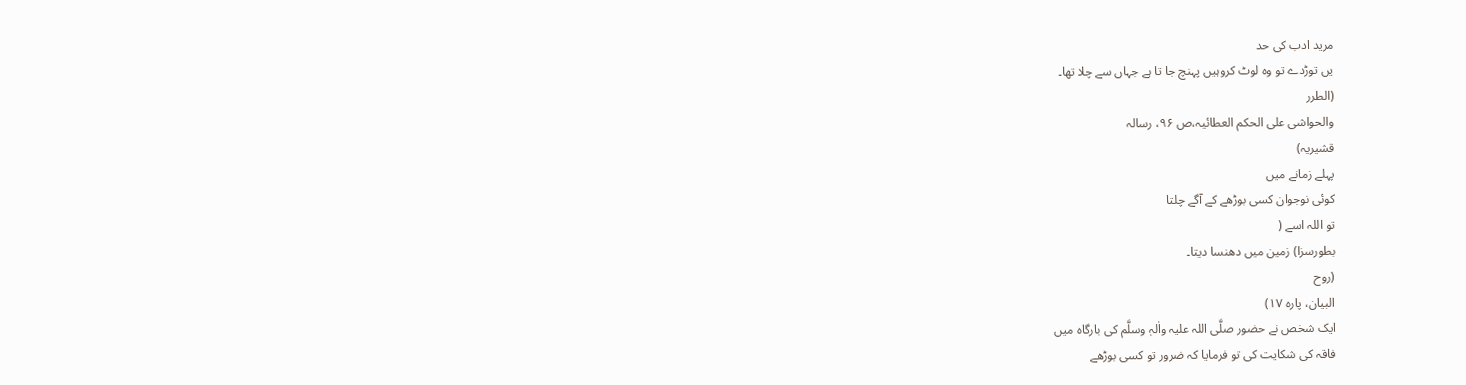مرید ادب کی حد
یں توڑدے تو وہ لوٹ کروہیں پہنچ جا تا ہے جہاں سے چلا تھا۔
(الطرر
والحواشی علی الحکم العطائیہ،ص ۹۶، رسالہ
قشیریہ)
پہلے زمانے میں
کوئی نوجوان کسی بوڑھے کے آگے چلتا
تو اللہ اسے (
بطورسزا) زمین میں دھنسا دیتا۔
(روح
البیان، پارہ ۱۷)
ایک شخص نے حضور صلَّی اللہ علیہ واٰلہٖ وسلَّم کی بارگاہ میں
فاقہ کی شکایت کی تو فرمایا کہ ضرور تو کسی بوڑھے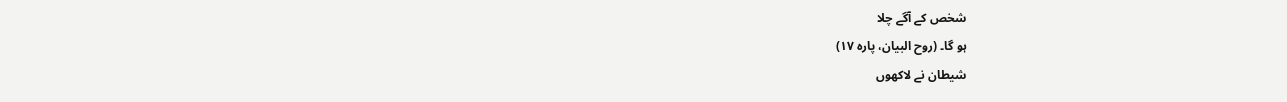شخص کے آگے چلا
ہو گا۔ (روح البیان، پارہ ۱۷)
شیطان نے لاکھوں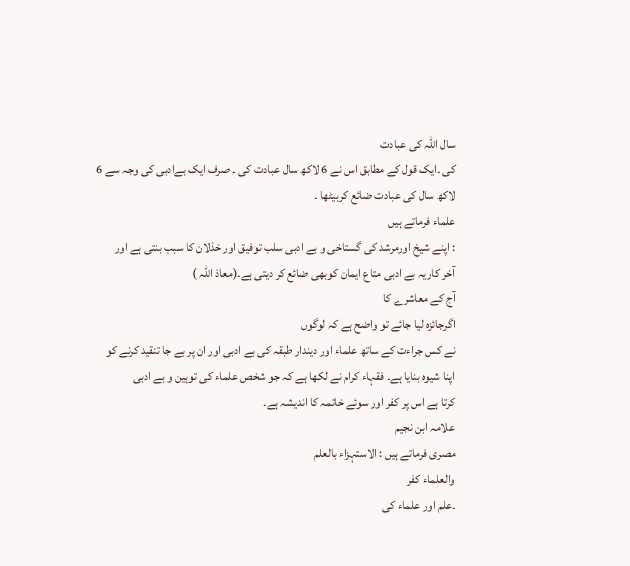سال اللہ کی عبادت
کی ۔ایک قول کے مطابق اس نے 6 لاکھ سال عبادت کی ۔ صرف ایک بےادبی کی وجہ سے 6
لاکھ سال کی عبادت ضائع کربیٹھا ۔
علماء فرماتے ہیں
: اپنے شیخ اورمرشد کی گستاخی و بے ادبی سلب توفیق اور خذلان کا سبب بنتی ہے اور
آخر کاریہ بے ادبی متاع ایمان کوبھی ضائع کر دیتی ہے۔(معاذ اللہ )
آج کے معاشرے کا
اگرجائزہ لیا جائے تو واضح ہے کہ لوگوں
نے کس جراءت کے ساتھ علماء اور دیندار طبقہ کی بے ادبی اور ان پر بے جا تنقید کرنے کو
اپنا شیوہ بنایا ہے۔ فقہاء کرام نے لکھا ہے کہ جو شخص علماء کی توہین و بے ادبی
کرتا ہے اس پر کفر اور سوئے خاتمہ کا اندیشہ ہے۔
علامہ ابن نجیم
مصری فرماتے ہیں : الاستہزاء بالعلم
والعلماء کفر
۔علم اور علماء کی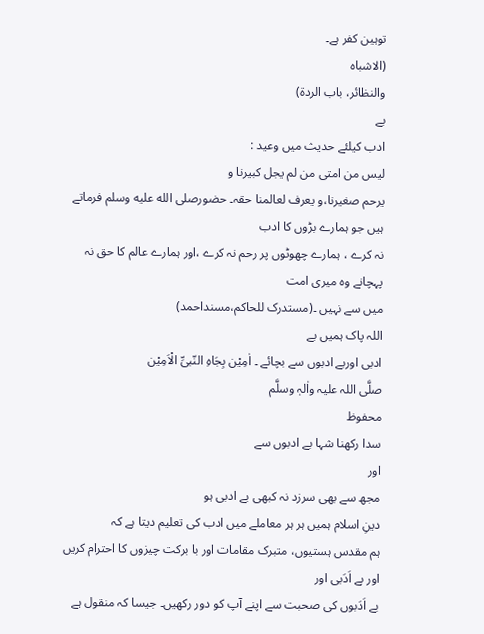توہین کفر ہے۔
(الاشباہ
والنظائر، باب الردۃ)
بے
ادب کیلئے حدیث میں وعید :
لیس من امتی من لم یجل کبیرنا و
یرحم صغیرنا،و یعرف لعالمنا حقہ۔ حضورصلى الله عليه وسلم فرماتے ہیں جو ہمارے بڑوں کا ادب
نہ کرے ، ہمارے چھوٹوں پر رحم نہ کرے ،اور ہمارے عالم کا حق نہ پہچانے وہ میری امت
میں سے نہیں ۔(مستدرک للحاکم،مسنداحمد)
اللہ پاک ہمیں بے
ادبی اوربے ادبوں سے بچائے ۔ اٰمِیْن بِجَاہِ النّبیِّ الْاَمِیْن
صلَّی اللہ علیہ واٰلہٖ وسلَّم
محفوظ
سدا رکھنا شہا بے ادبوں سے
اور
مجھ سے بھی سرزد نہ کبھی بے ادبی ہو
دینِ اسلام ہمیں ہر ہر معاملے میں ادب کی تعلیم دیتا ہے کہ
ہم مقدس ہستیوں، متبرک مقامات اور با برکت چیزوں کا احترام کریں اور بے اَدَبی اور
بے اَدَبوں کی صحبت سے اپنے آپ کو دور رکھیں۔ جیسا کہ منقول ہے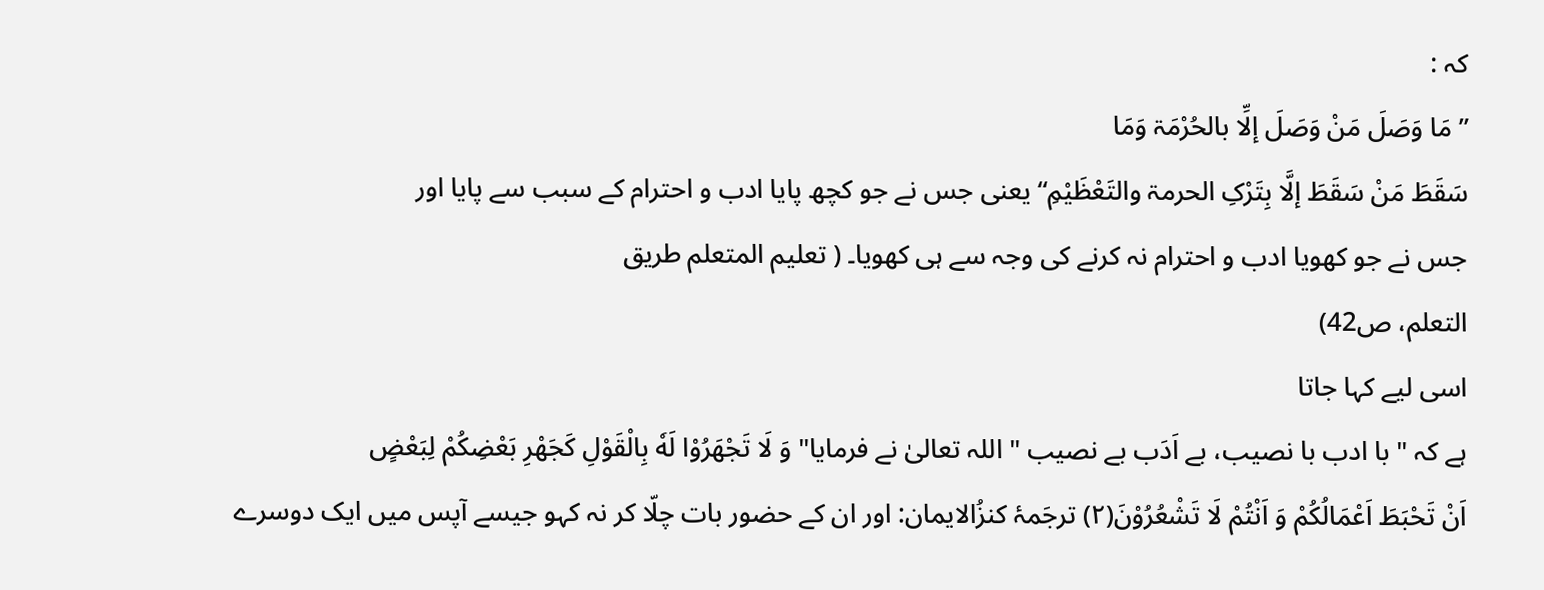کہ :
” مَا وَصَلَ مَنْ وَصَلَ إلِّا بالحُرْمَۃ وَمَا
سَقَطَ مَنْ سَقَطَ إلَّا بِتَرْکِ الحرمۃ والتَعْظَیْمِ“ یعنی جس نے جو کچھ پایا ادب و احترام کے سبب سے پایا اور
جس نے جو کھویا ادب و احترام نہ کرنے کی وجہ سے ہی کھویا۔ ( تعلیم المتعلم طریق
التعلم، ص42)
اسی لیے کہا جاتا
ہے کہ " با ادب با نصیب، بے اَدَب بے نصیب " اللہ تعالیٰ نے فرمایا" وَ لَا تَجْهَرُوْا لَهٗ بِالْقَوْلِ كَجَهْرِ بَعْضِكُمْ لِبَعْضٍ
اَنْ تَحْبَطَ اَعْمَالُكُمْ وَ اَنْتُمْ لَا تَشْعُرُوْنَ(۲) ترجَمۂ کنزُالایمان: اور ان کے حضور بات چلّا کر نہ کہو جیسے آپس میں ایک دوسرے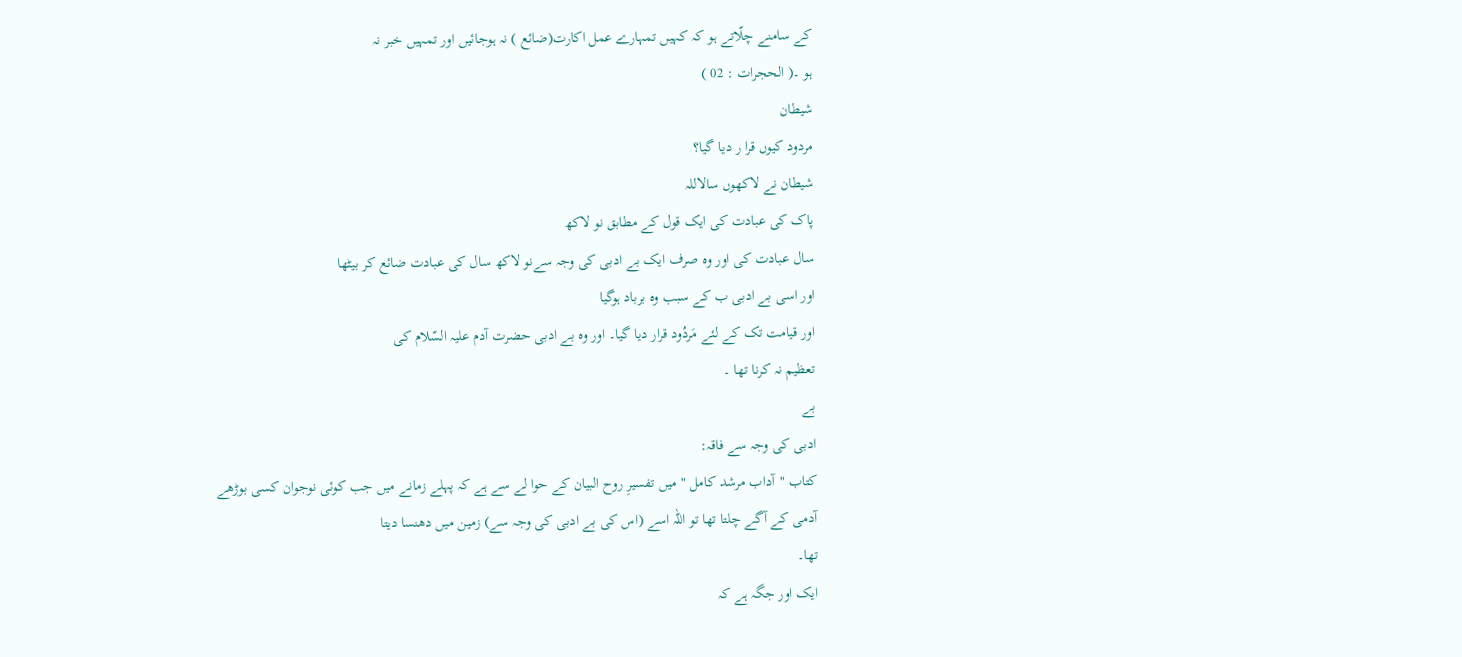کے سامنے چلّاتے ہو کہ کہیں تمہارے عمل اکارت(ضائع ) نہ ہوجائیں اور تمہیں خبر نہ
ہو ۔( الحجرات : 02 )
شیطان
مردود کیوں قرا ر دیا گیا؟
شیطان نے لاکھوں سالاللہ
پاک کی عبادت کی ایک قول کے مطابق نو لاکھ
سال عبادت کی اور وہ صرف ایک بے ادبی کی وجہ سےنو لاکھ سال کی عبادت ضائع کر بیٹھا
اور اسی بے ادبی ب کے سبب وہ برباد ہوگیا
اور قیامت تک کے لئے مَردُود قرار دیا گیا۔ اور وہ بے ادبی حضرت آدم علیہ السّلام کی
تعظیم نہ کرنا تھا ۔
بے
ادبی کی وجہ سے فاقہ:
کتاب "آداب مرشد کامل " میں تفسیرِ روح البیان کے حوا لے سے ہے کہ پہلے زمانے میں جب کوئی نوجوان کسی بوڑھے
آدمی کے آگے چلتا تھا تو اللہ اسے (اس کی بے ادبی کی وجہ سے) زمین میں دھنسا دیتا
تھا۔
ایک اور جگہ ہے کہ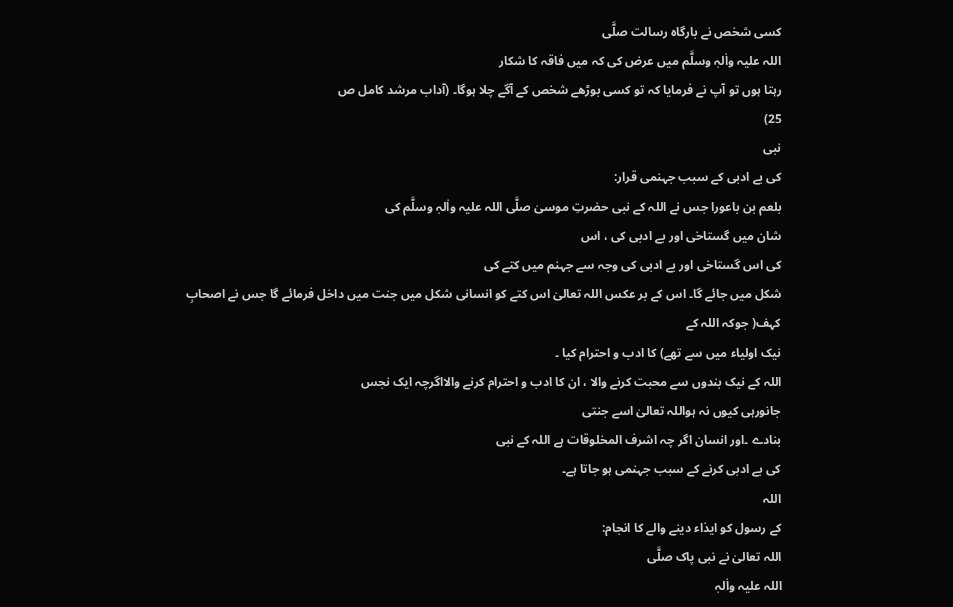کسی شخص نے بارگاہ رسالت صلَّی
اللہ علیہ واٰلہٖ وسلَّم میں عرض کی کہ میں فاقہ کا شکار
رہتا ہوں تو آپ نے فرمایا کہ تو کسی بوڑھے شخص کے آگے چلا ہوگا۔ (آداب مرشد کامل ص
25)
نبی
کی بے ادبی کے سبب جہنمی قرار:
بلعم بن باعورا جس نے اللہ کے نبی حضرتِ موسیٰ صلَّی اللہ علیہ واٰلہٖ وسلَّم کی
شان میں گستاخی اور بے ادبی کی ، اس
کی اس گستاخی اور بے ادبی کی وجہ سے جہنم میں کتے کی
شکل میں جائے گا۔ اس کے بر عکس اللہ تعالیٰ اس کتے کو انسانی شکل میں جنت میں داخل فرمائے گا جس نے اصحابِ
کہف( جوکہ اللہ کے
نیک اولیاء میں سے تھے) کا ادب و احترام کیا ۔
اللہ کے نیک بندوں سے محبت کرنے والا ، ان کا ادب و احترام کرنے والااگرچہ ایک نجس
جانورہی کیوں نہ ہواللہ تعالیٰ اسے جنتی
بنادے ۔اور انسان اگر چہ اشرف المخلوقات ہے اللہ کے نبی
کی بے ادبی کرنے کے سبب جہنمی ہو جاتا ہے۔
اللہ
کے رسول کو ایذاء دینے والے کا انجام:
اللہ تعالیٰ نے نبی پاک صلَّی
اللہ علیہ واٰلہٖ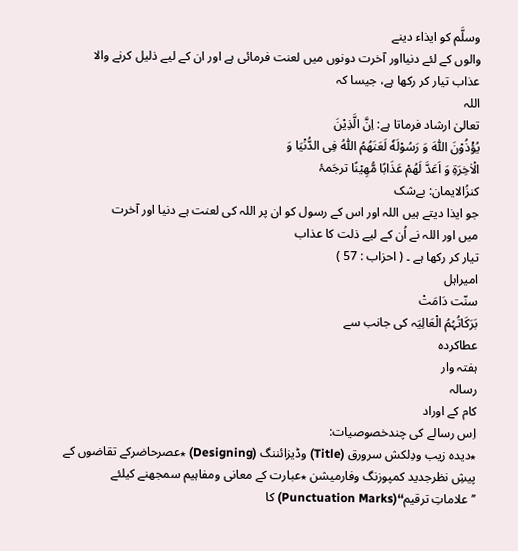وسلَّم کو ایذاء دینے
والوں کے لئے دنیااور آخرت دونوں میں لعنت فرمائی ہے اور ان کے لیے ذلیل کرنے والا
عذاب تیار کر رکھا ہے، جیسا کہ
اللہ
تعالیٰ ارشاد فرماتا ہے: اِنَّ الَّذِیْنَ
یُؤْذُوْنَ اللّٰهَ وَ رَسُوْلَهٗ لَعَنَهُمُ اللّٰهُ فِی الدُّنْیَا وَ
الْاٰخِرَةِ وَ اَعَدَّ لَهُمْ عَذَابًا مُّهِیْنًا ترجَمۂ
کنزُالایمان: بےشک
جو ایذا دیتے ہیں اللہ اور اس کے رسول کو ان پر اللہ کی لعنت ہے دنیا اور آخرت
میں اور اللہ نے اُن کے لیے ذلت کا عذاب
تیار کر رکھا ہے ۔ ( احزاب : 57 )
امیراہل
سنّت دَامَتْ
بَرَکَاتُہُمُ الْعَالِیَہ کی جانب سے
عطاکردہ
ہفتہ وار
رسالہ
کام کے اوراد
اِس رسالے کی چندخصوصیات:
٭دیدہ زیب ودِلکش سرورق (Title) وڈیزائننگ (Designing) ٭عصرحاضرکے تقاضوں کے پیشِ نظرجدید کمپوزنگ وفارمیشن ٭عبارت کے معانی ومفاہیم سمجھنے کیلئے
’’علاماتِ ترقیم‘‘(Punctuation Marks) کا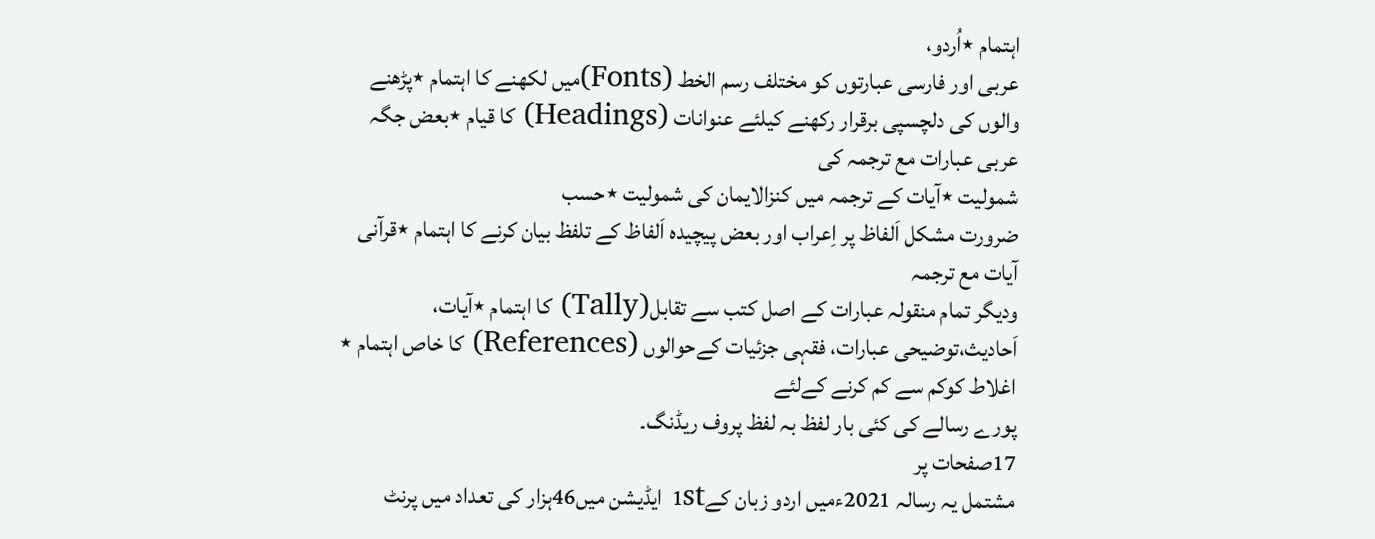اہتمام ٭اُردو،
عربی اور فارسی عبارتوں کو مختلف رسم الخط (Fonts)میں لکھنے کا اہتمام ٭پڑھنے والوں کی دلچسپی برقرار رکھنے کیلئے عنوانات (Headings) کا قیام ٭بعض جگہ عربی عبارات مع ترجمہ کی
شمولیت ٭آیات کے ترجمہ میں کنزالایمان کی شمولیت ٭حسب
ضرورت مشکل اَلفاظ پر اِعراب اور بعض پیچیدہ اَلفاظ کے تلفظ بیان کرنے کا اہتمام ٭قرآنی آیات مع ترجمہ
ودیگر تمام منقولہ عبارات کے اصل کتب سے تقابل(Tally) کا اہتمام ٭آیات، اَحادیث،توضیحی عبارات، فقہی جزئیات کےحوالوں (References) کا خاص اہتمام ٭ اغلاط کوکم سے کم کرنے کےلئے
پورے رسالے کی کئی بار لفظ بہ لفظ پروف ریڈنگ۔
17صفحات پر
مشتمل یہ رسالہ 2021ءمیں اردو زبان کے1st ایڈیشن میں46ہزار کی تعداد میں پرنٹ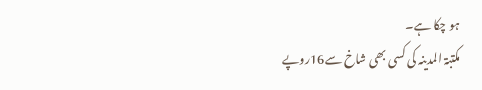ہو چکا ہے۔
مکتبۃ المدینہ کی کسی بھی شاخ سے16روپے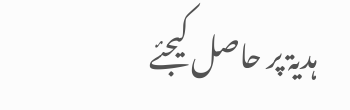ہدیۃ پر حاصل کیجئے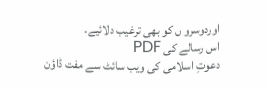اوردوسرو ں کو بھی ترغیب دلائیے۔
اس رسالے کی PDF
دعوتِ اسلامی کی ویب سائٹ سے مفت ڈاؤن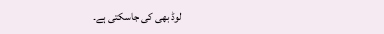لوڈ بھی کی جاسکتی ہے۔